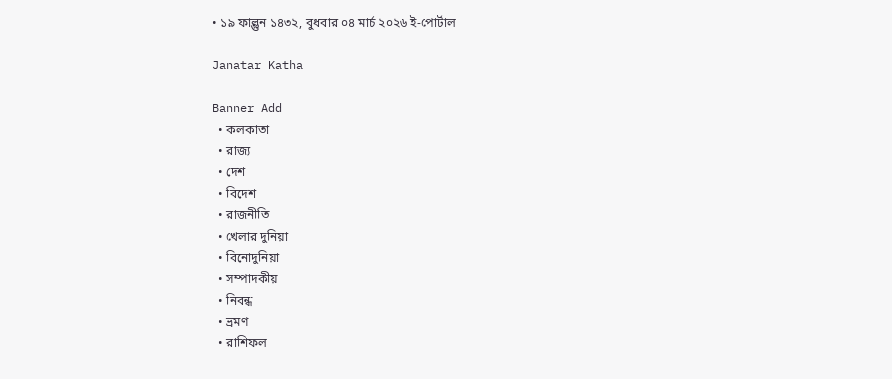• ১৯ ফাল্গুন ১৪৩২, বুধবার ০৪ মার্চ ২০২৬ ই-পোর্টাল

Janatar Katha

Banner Add
  • কলকাতা
  • রাজ্য
  • দেশ
  • বিদেশ
  • রাজনীতি
  • খেলার দুনিয়া
  • বিনোদুনিয়া
  • সম্পাদকীয়
  • নিবন্ধ
  • ভ্রমণ
  • রাশিফল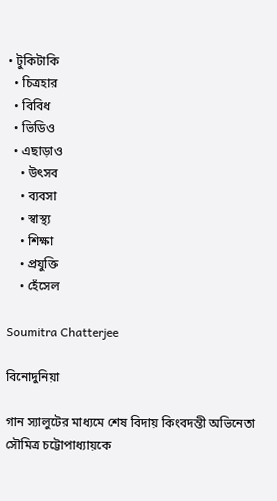• টুকিটাকি
  • চিত্রহার
  • বিবিধ
  • ভিডিও
  • এছাড়াও
    • উৎসব
    • ব্যবসা
    • স্বাস্থ্য
    • শিক্ষা
    • প্রযুক্তি
    • হেঁসেল

Soumitra Chatterjee

বিনোদুনিয়া

গান স্যালুটের মাধ্যমে শেষ বিদায় কিংবদন্তী অভিনেতা  সৌমিত্র চট্টোপাধ্যায়কে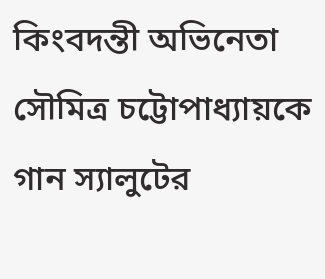কিংবদন্তী অভিনেতা সৌমিত্র চট্টোপাধ্যায়কে গান স্যালুটের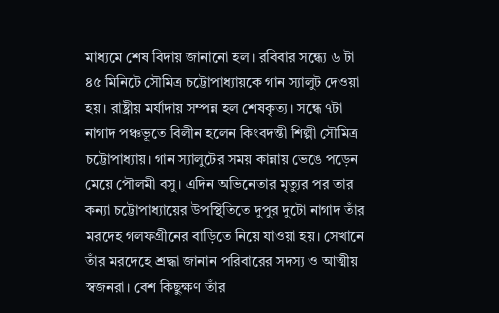মাধ্যমে শেষ বিদায় জানানো হল। রবিবার সন্ধ্যে ৬ টা ৪৫ মিনিটে সৌমিত্র চট্টোপাধ্যায়কে গান স্যালুট দেওয়া হয়। রাষ্ট্রীয় মর্যাদায় সম্পন্ন হল শেষকৃত্য। সন্ধে ৭টা নাগাদ পঞ্চভূতে বিলীন হলেন কিংবদন্তী শিল্পী সৌমিত্র চট্টোপাধ্যায়। গান স্যালুটের সময় কান্নায় ভেঙে পড়েন মেয়ে পৌলমী বসু। এদিন অভিনেতার মৃত্যুর পর তার কন্যা চট্টোপাধ্যায়ের উপস্থিতিতে দুপুর দুটো নাগাদ তাঁর মরদেহ গলফগ্রীনের বাড়িতে নিয়ে যাওয়া হয়। সেখানে তাঁর মরদেহে শ্রদ্ধা জানান পরিবারের সদস্য ও আত্মীয় স্বজনরা। বেশ কিছুক্ষণ তাঁর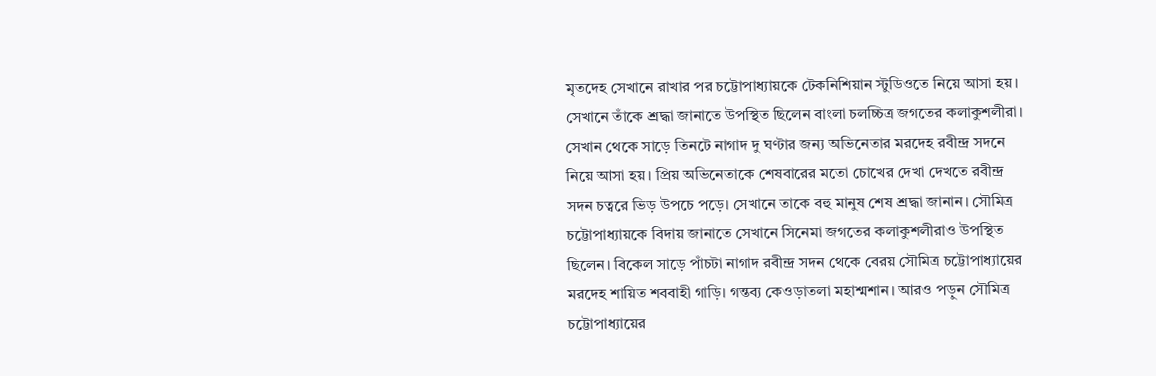মৃতদেহ সেখানে রাখার পর চট্টোপাধ্যায়কে টেকনিশিয়ান স্টুডিওতে নিয়ে আসা হয়। সেখানে তাঁকে শ্রদ্ধা জানাতে উপস্থিত ছিলেন বাংলা চলচ্চিত্র জগতের কলাকুশলীরা। সেখান থেকে সাড়ে তিনটে নাগাদ দু ঘণ্টার জন্য অভিনেতার মরদেহ রবীন্দ্র সদনে নিয়ে আসা হয়। প্রিয় অভিনেতাকে শেষবারের মতো চোখের দেখা দেখতে রবীন্দ্র সদন চত্বরে ভিড় উপচে পড়ে। সেখানে তাকে বহু মানুষ শেষ শ্রদ্ধা জানান। সৌমিত্র চট্টোপাধ্যায়কে বিদায় জানাতে সেখানে সিনেমা জগতের কলাকুশলীরাও উপস্থিত ছিলেন। বিকেল সাড়ে পাঁচটা নাগাদ রবীন্দ্র সদন থেকে বেরয় সৌমিত্র চট্টোপাধ্যায়ের মরদেহ শায়িত শববাহী গাড়ি। গন্তব্য কেওড়াতলা মহাশ্মশান। আরও পড়ুন সৌমিত্র চট্টোপাধ্যায়ের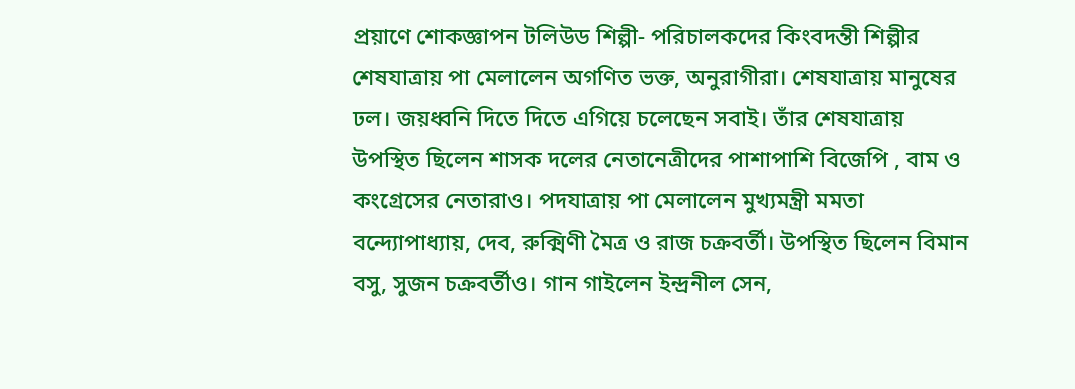প্রয়াণে শোকজ্ঞাপন টলিউড শিল্পী- পরিচালকদের কিংবদন্তী শিল্পীর শেষযাত্রায় পা মেলালেন অগণিত ভক্ত, অনুরাগীরা। শেষযাত্রায় মানুষের ঢল। জয়ধ্বনি দিতে দিতে এগিয়ে চলেছেন সবাই। তাঁর শেষযাত্রায় উপস্থিত ছিলেন শাসক দলের নেতানেত্রীদের পাশাপাশি বিজেপি , বাম ও কংগ্রেসের নেতারাও। পদযাত্রায় পা মেলালেন মুখ্যমন্ত্রী মমতা বন্দ্যোপাধ্যায়, দেব, রুক্মিণী মৈত্র ও রাজ চক্রবর্তী। উপস্থিত ছিলেন বিমান বসু, সুজন চক্রবর্তীও। গান গাইলেন ইন্দ্রনীল সেন,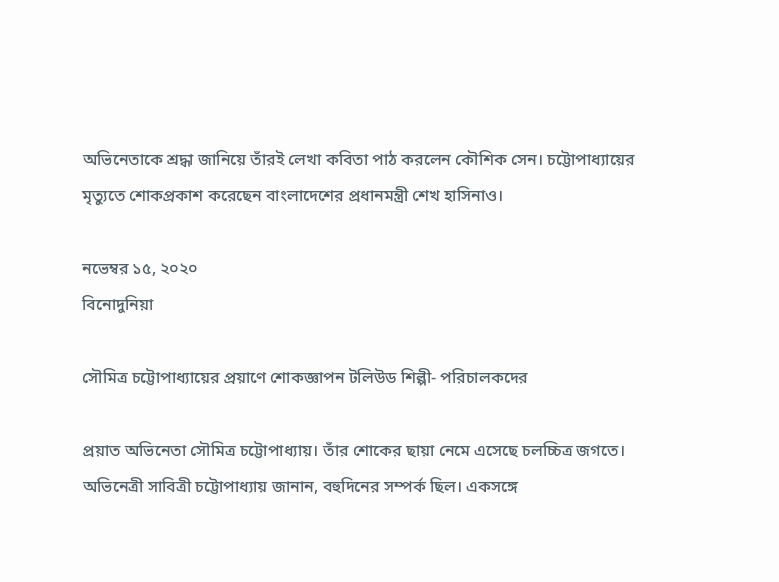অভিনেতাকে শ্রদ্ধা জানিয়ে তাঁরই লেখা কবিতা পাঠ করলেন কৌশিক সেন। চট্টোপাধ্যায়ের মৃত্যুতে শোকপ্রকাশ করেছেন বাংলাদেশের প্রধানমন্ত্রী শেখ হাসিনাও।

নভেম্বর ১৫, ২০২০
বিনোদুনিয়া

সৌমিত্র চট্টোপাধ্যায়ের প্রয়াণে শোকজ্ঞাপন টলিউড শিল্পী- পরিচালকদের

প্রয়াত অভিনেতা সৌমিত্র চট্টোপাধ্যায়। তাঁর শোকের ছায়া নেমে এসেছে চলচ্চিত্র জগতে। অভিনেত্রী সাবিত্রী চট্টোপাধ্যায় জানান, বহুদিনের সম্পর্ক ছিল। একসঙ্গে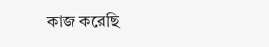কাজ করেছি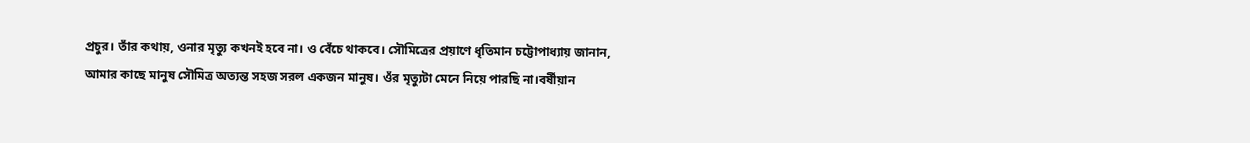প্রচুর। তাঁর কথায়, ওনার মৃত্যু কখনই হবে না। ও বেঁচে থাকবে। সৌমিত্রের প্রয়াণে ধৃতিমান চট্টোপাধ্যায় জানান, আমার কাছে মানুষ সৌমিত্র অত্যন্ত সহজ সরল একজন মানুষ। ওঁর মৃত্যুটা মেনে নিয়ে পারছি না।বর্ষীয়ান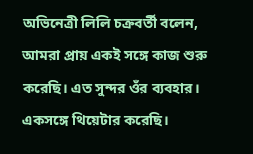অভিনেত্রী লিলি চক্রবর্তী বলেন, আমরা প্রায় একই সঙ্গে কাজ শুরু করেছি। এত সুন্দর ওঁর ব্যবহার। একসঙ্গে থিয়েটার করেছি।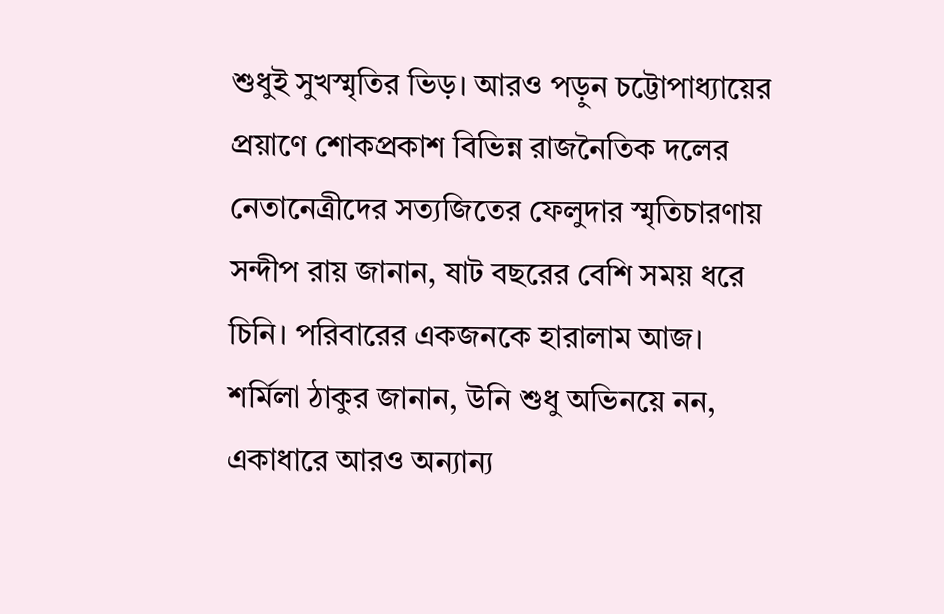শুধুই সুখস্মৃতির ভিড়। আরও পড়ুন চট্টোপাধ্যায়ের প্রয়াণে শোকপ্রকাশ বিভিন্ন রাজনৈতিক দলের নেতানেত্রীদের সত্যজিতের ফেলুদার স্মৃতিচারণায় সন্দীপ রায় জানান, ষাট বছরের বেশি সময় ধরে চিনি। পরিবারের একজনকে হারালাম আজ। শর্মিলা ঠাকুর জানান, উনি শুধু অভিনয়ে নন, একাধারে আরও অন্যান্য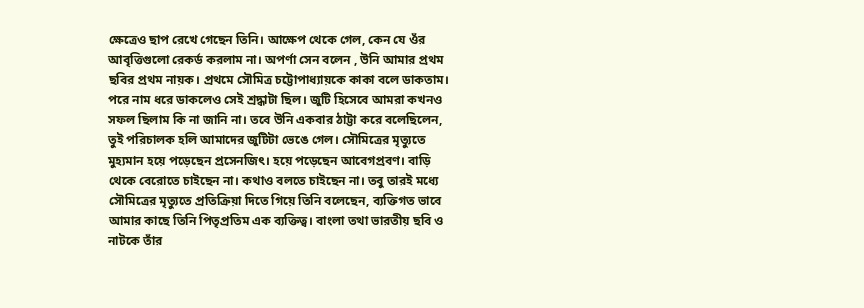ক্ষেত্রেও ছাপ রেখে গেছেন তিনি। আক্ষেপ থেকে গেল, কেন যে ওঁর আবৃত্তিগুলো রেকর্ড করলাম না। অপর্ণা সেন বলেন , উনি আমার প্রথম ছবির প্রথম নায়ক। প্রথমে সৌমিত্র চট্টোপাধ্যায়কে কাকা বলে ডাকতাম। পরে নাম ধরে ডাকলেও সেই শ্রদ্ধাটা ছিল। জুটি হিসেবে আমরা কখনও সফল ছিলাম কি না জানি না। তবে উনি একবার ঠাট্টা করে বলেছিলেন, তুই পরিচালক হলি আমাদের জুটিটা ভেঙে গেল। সৌমিত্রের মৃত্যুতে মুহ্যমান হয়ে পড়েছেন প্রসেনজিৎ। হয়ে পড়েছেন আবেগপ্রবণ। বাড়ি থেকে বেরোতে চাইছেন না। কথাও বলতে চাইছেন না। তবু তারই মধ্যে সৌমিত্রের মৃত্যুতে প্রতিক্রিয়া দিতে গিয়ে তিনি বলেছেন, ব্যক্তিগত ভাবে আমার কাছে তিনি পিতৃপ্রতিম এক ব্যক্তিত্ব। বাংলা তথা ভারতীয় ছবি ও নাটকে তাঁর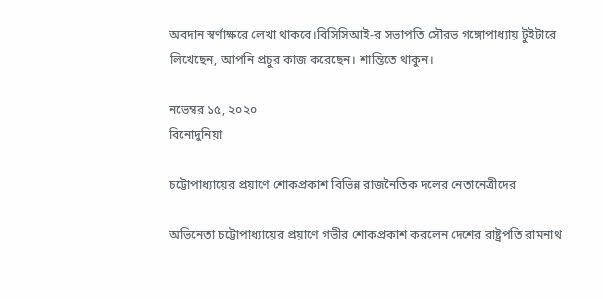অবদান স্বর্ণাক্ষরে লেখা থাকবে।বিসিসিআই-র সভাপতি সৌরভ গঙ্গোপাধ্যায় টুইটারে লিখেছেন, আপনি প্রচুর কাজ করেছেন। শান্তিতে থাকুন।

নভেম্বর ১৫, ২০২০
বিনোদুনিয়া

চট্টোপাধ্যায়ের প্রয়াণে শোকপ্রকাশ বিভিন্ন রাজনৈতিক দলের নেতানেত্রীদের

অভিনেতা চট্টোপাধ্যায়ের প্রয়াণে গভীর শোকপ্রকাশ করলেন দেশের রাষ্ট্রপতি রামনাথ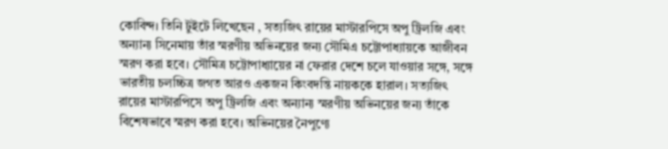কোবিন্দ। তিনি টুইটে লিখেছেন , সত্যজিৎ রায়ের মাস্টারপিসে অপু ট্রিলজি এবং অন্যান্য সিনেমায় তাঁর স্মরণীয় অভিনয়ের জন্য সৌমিএ চট্টোপাধ্যায়কে আজীবন স্মরণ করা হবে। সৌমিত্র চট্টোপাধ্যায়ের না ফেরার দেশে চলে যাওয়ার সঙ্গে, সঙ্গে ভারতীয় চলচ্চিত্র জগত আরও একজন কিংবদন্তি নায়ককে হারাল। সত্যজিৎ রায়ের মাস্টারপিসে অপু ট্রিলজি এবং অন্যান্য স্মরণীয় অভিনয়ের জন্য তাঁকে বিশেষভাবে স্মরণ করা হবে। অভিনয়ের নৈপুণ্যে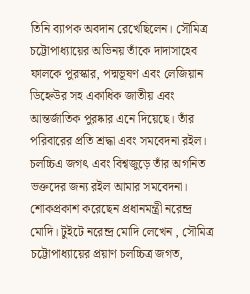তিনি ব্যাপক অবদান রেখেছিলেন। সৌমিত্র চট্টোপাধ্যায়ের অভিনয় তাঁকে দাদাসাহেব ফালকে পুরস্কার, পদ্মভূষণ এবং লেজিয়ান ডিহ্নেউর সহ একাধিক জাতীয় এবং আন্তর্জাতিক পুরষ্কার এনে দিয়েছে। তাঁর পরিবারের প্রতি শ্রদ্ধা এবং সমবেদনা রইল। চলচ্চিএ জগৎ এবং বিশ্বজুড়ে তাঁর অগনিত ভক্তদের জন্য রইল আমার সমবেদনা। শোকপ্রকাশ করেছেন প্রধানমন্ত্রী নরেন্দ্র মোদি। টুইটে নরেন্দ্র মোদি লেখেন , সৌমিত্র চট্টোপাধ্যায়ের প্রয়াণ চলচ্চিত্র জগত,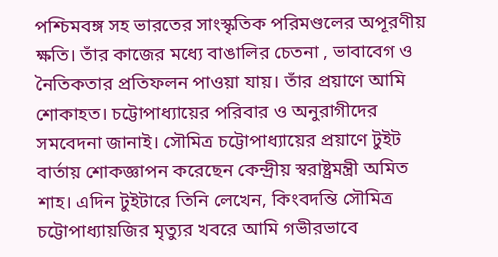পশ্চিমবঙ্গ সহ ভারতের সাংস্কৃতিক পরিমণ্ডলের অপূরণীয় ক্ষতি। তাঁর কাজের মধ্যে বাঙালির চেতনা , ভাবাবেগ ও নৈতিকতার প্রতিফলন পাওয়া যায়। তাঁর প্রয়াণে আমি শোকাহত। চট্টোপাধ্যায়ের পরিবার ও অনুরাগীদের সমবেদনা জানাই। সৌমিত্র চট্টোপাধ্যায়ের প্রয়াণে টুইট বার্তায় শোকজ্ঞাপন করেছেন কেন্দ্রীয় স্বরাষ্ট্রমন্ত্রী অমিত শাহ। এদিন টুইটারে তিনি লেখেন, কিংবদন্তি সৌমিত্র চট্টোপাধ্যায়জির মৃত্যুর খবরে আমি গভীরভাবে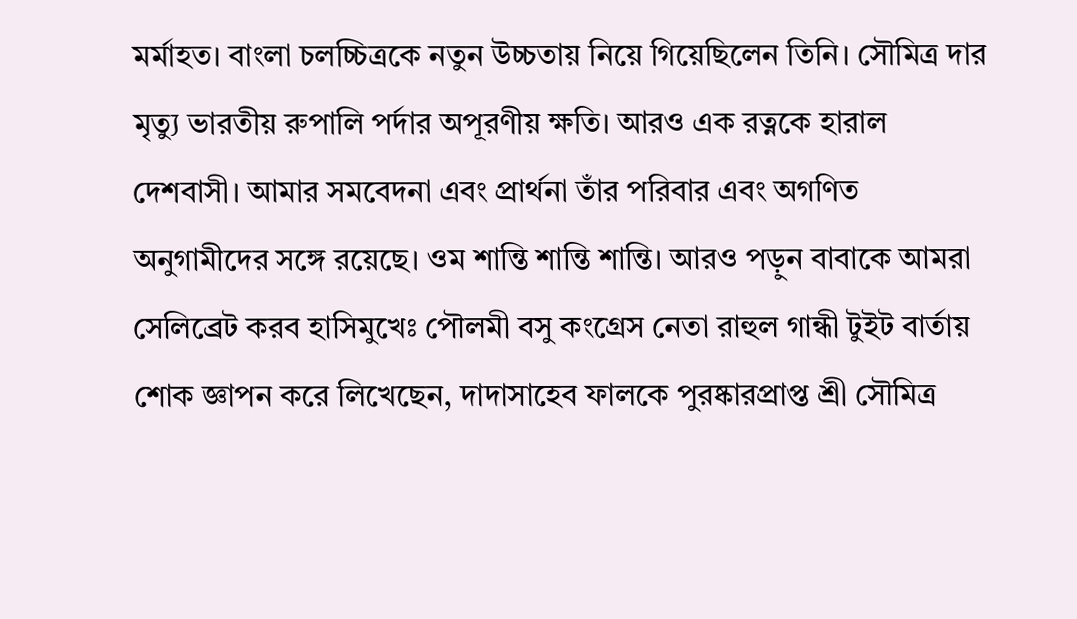মর্মাহত। বাংলা চলচ্চিত্রকে নতুন উচ্চতায় নিয়ে গিয়েছিলেন তিনি। সৌমিত্র দার মৃত্যু ভারতীয় রুপালি পর্দার অপূরণীয় ক্ষতি। আরও এক রত্নকে হারাল দেশবাসী। আমার সমবেদনা এবং প্রার্থনা তাঁর পরিবার এবং অগণিত অনুগামীদের সঙ্গে রয়েছে। ওম শান্তি শান্তি শান্তি। আরও পড়ুন বাবাকে আমরা সেলিব্রেট করব হাসিমুখেঃ পৌলমী বসু কংগ্রেস নেতা রাহুল গান্ধী টুইট বার্তায় শোক জ্ঞাপন করে লিখেছেন, দাদাসাহেব ফালকে পুরষ্কারপ্রাপ্ত শ্রী সৌমিত্র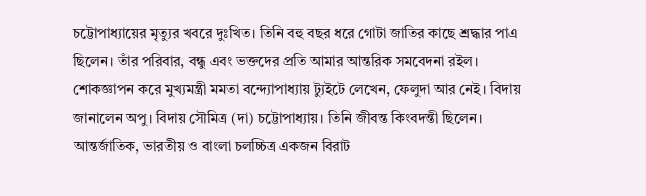চট্টোপাধ্যায়ের মৃত্যুর খবরে দুঃখিত। তিনি বহু বছর ধরে গোটা জাতির কাছে শ্রদ্ধার পাএ ছিলেন। তাঁর পরিবার, বন্ধু এবং ভক্তদের প্রতি আমার আন্তরিক সমবেদনা রইল। শোকজ্ঞাপন করে মুখ্যমন্ত্রী মমতা বন্দ্যোপাধ্যায় ট্যুইটে লেখেন, ফেলুদা আর নেই। বিদায় জানালেন অপু। বিদায় সৌমিত্র (দা) চট্টোপাধ্যায়। তিনি জীবন্ত কিংবদন্তী ছিলেন। আন্তর্জাতিক, ভারতীয় ও বাংলা চলচ্চিত্র একজন বিরাট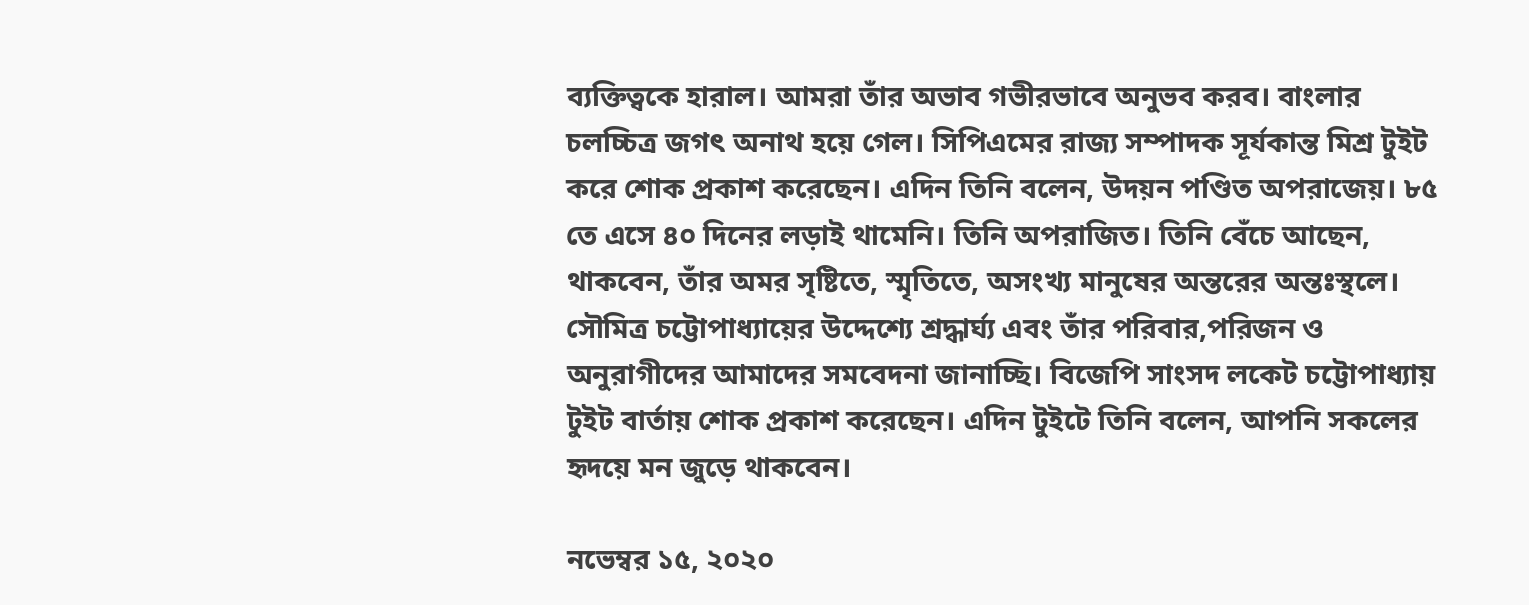ব্যক্তিত্বকে হারাল। আমরা তাঁর অভাব গভীরভাবে অনুভব করব। বাংলার চলচ্চিত্র জগৎ অনাথ হয়ে গেল। সিপিএমের রাজ্য সম্পাদক সূর্যকান্ত মিশ্র টুইট করে শোক প্রকাশ করেছেন। এদিন তিনি বলেন, উদয়ন পণ্ডিত অপরাজেয়। ৮৫ তে এসে ৪০ দিনের লড়াই থামেনি। তিনি অপরাজিত। তিনি বেঁচে আছেন, থাকবেন, তাঁর অমর সৃষ্টিতে, স্মৃতিতে, অসংখ্য মানুষের অন্তরের অন্তঃস্থলে। সৌমিত্র চট্টোপাধ্যায়ের উদ্দেশ্যে শ্রদ্ধার্ঘ্য এবং তাঁর পরিবার,পরিজন ও অনুরাগীদের আমাদের সমবেদনা জানাচ্ছি। বিজেপি সাংসদ লকেট চট্টোপাধ্যায় টুইট বার্তায় শোক প্রকাশ করেছেন। এদিন টুইটে তিনি বলেন, আপনি সকলের হৃদয়ে মন জুড়ে থাকবেন।

নভেম্বর ১৫, ২০২০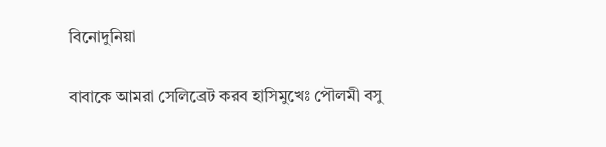বিনোদুনিয়া

বাবাকে আমরা সেলিব্রেট করব হাসিমুখেঃ পৌলমী বসু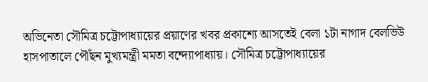অভিনেতা সৌমিত্র চট্টোপাধ্যায়ের প্রয়াণের খবর প্রকাশ্যে আসতেই বেলা ১টা নাগাদ বেলভিউ হাসপাতালে পৌঁছন মুখ্যমন্ত্রী মমতা বন্দ্যোপাধ্যায়। সৌমিত্র চট্টোপাধ্যায়ের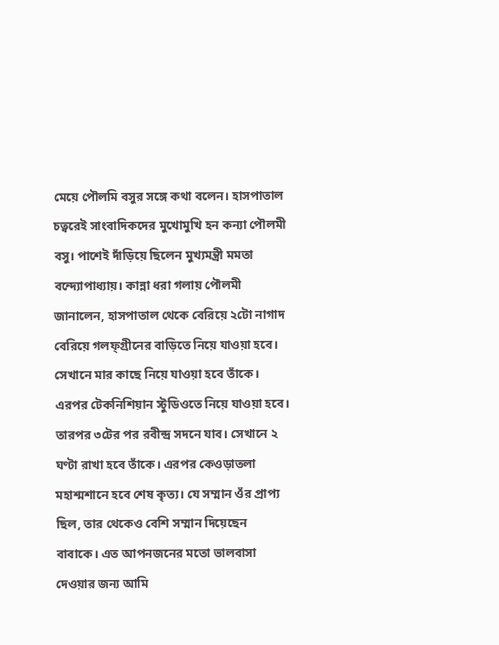মেয়ে পৌলমি বসুর সঙ্গে কথা বলেন। হাসপাতাল চত্বরেই সাংবাদিকদের মুখোমুখি হন কন্যা পৌলমী বসু। পাশেই দাঁড়িয়ে ছিলেন মুখ্যমন্ত্রী মমতা বন্দ্যোপাধ্যায়। কান্না ধরা গলায় পৌলমী জানালেন, হাসপাতাল থেকে বেরিয়ে ২টো নাগাদ বেরিয়ে গলফ্গ্রীনের বাড়িতে নিয়ে যাওয়া হবে। সেখানে মার কাছে নিয়ে যাওয়া হবে তাঁকে। এরপর টেকনিশিয়ান স্টুডিওতে নিয়ে যাওয়া হবে। তারপর ৩টের পর রবীন্দ্র সদনে যাব। সেখানে ২ ঘণ্টা রাখা হবে তাঁকে। এরপর কেওড়াতলা মহাশ্মশানে হবে শেষ কৃত্য। যে সম্মান ওঁর প্রাপ্য ছিল, তার থেকেও বেশি সম্মান দিয়েছেন বাবাকে। এত আপনজনের মতো ভালবাসা দেওয়ার জন্য আমি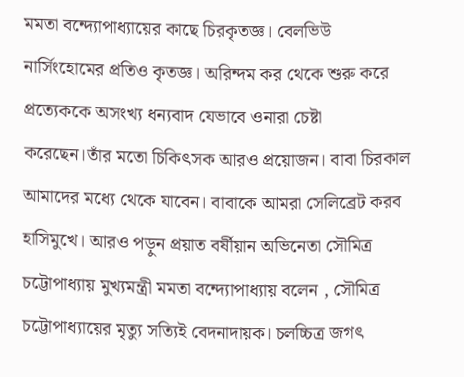মমতা বন্দ্যোপাধ্যায়ের কাছে চিরকৃতজ্ঞ। বেলভিউ নার্সিংহোমের প্রতিও কৃতজ্ঞ। অরিন্দম কর থেকে শুরু করে প্রত্যেককে অসংখ্য ধন্যবাদ যেভাবে ওনারা চেষ্টা করেছেন।তাঁর মতো চিকিৎসক আরও প্রয়োজন। বাবা চিরকাল আমাদের মধ্যে থেকে যাবেন। বাবাকে আমরা সেলিব্রেট করব হাসিমুখে। আরও পড়ুন প্রয়াত বর্ষীয়ান অভিনেতা সৌমিত্র চট্টোপাধ্যায় মুখ্যমন্ত্রী মমতা বন্দ্যোপাধ্যায় বলেন , সৌমিত্র চট্টোপাধ্যায়ের মৃত্যু সত্যিই বেদনাদায়ক। চলচ্চিত্র জগৎ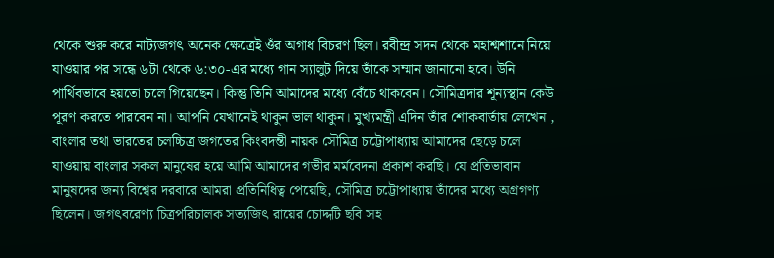থেকে শুরু করে নাট্যজগৎ অনেক ক্ষেত্রেই ওঁর অগাধ বিচরণ ছিল। রবীন্দ্র সদন থেকে মহাশ্মশানে নিয়ে যাওয়ার পর সন্ধে ৬টা থেকে ৬:৩০-এর মধ্যে গান স্যালুট দিয়ে তাঁকে সম্মান জানানো হবে। উনি পার্থিবভাবে হয়তো চলে গিয়েছেন। কিন্তু তিনি আমাদের মধ্যে বেঁচে থাকবেন। সৌমিত্রদার শূন্যস্থান কেউ পূরণ করতে পারবেন না। আপনি যেখানেই থাকুন ভাল থাকুন। মুখ্যমন্ত্রী এদিন তাঁর শোকবার্তায় লেখেন , বাংলার তথা ভারতের চলচ্চিত্র জগতের কিংবদন্তী নায়ক সৌমিত্র চট্টোপাধ্যায় আমাদের ছেড়ে চলে যাওয়ায় বাংলার সকল মানুষের হয়ে আমি আমাদের গভীর মর্মবেদনা প্রকাশ করছি। যে প্রতিভাবান মানুষদের জন্য বিশ্বের দরবারে আমরা প্রতিনিধিত্ব পেয়েছি, সৌমিত্র চট্টোপাধ্যায় তাঁদের মধ্যে অগ্রগণ্য ছিলেন। জগৎবরেণ্য চিত্রপরিচালক সত্যজিৎ রায়ের চোদ্দটি ছবি সহ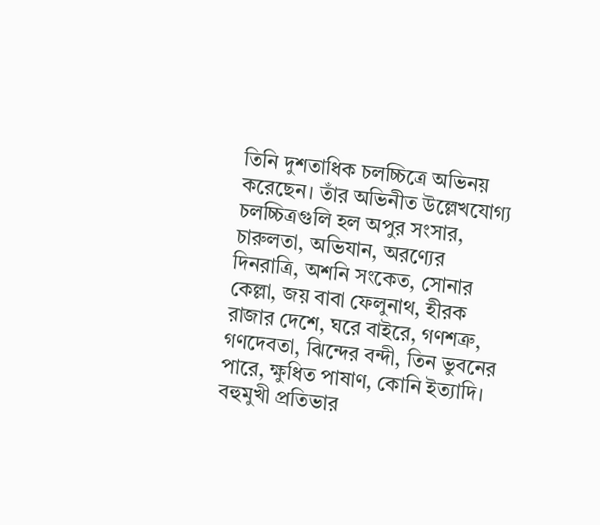তিনি দুশতাধিক চলচ্চিত্রে অভিনয় করেছেন। তাঁর অভিনীত উল্লেখযোগ্য চলচ্চিত্রগুলি হল অপুর সংসার, চারুলতা, অভিযান, অরণ্যের দিনরাত্রি, অশনি সংকেত, সোনার কেল্লা, জয় বাবা ফেলুনাথ, হীরক রাজার দেশে, ঘরে বাইরে, গণশত্রু, গণদেবতা, ঝিন্দের বন্দী, তিন ভুবনের পারে, ক্ষুধিত পাষাণ, কোনি ইত্যাদি। বহুমুখী প্রতিভার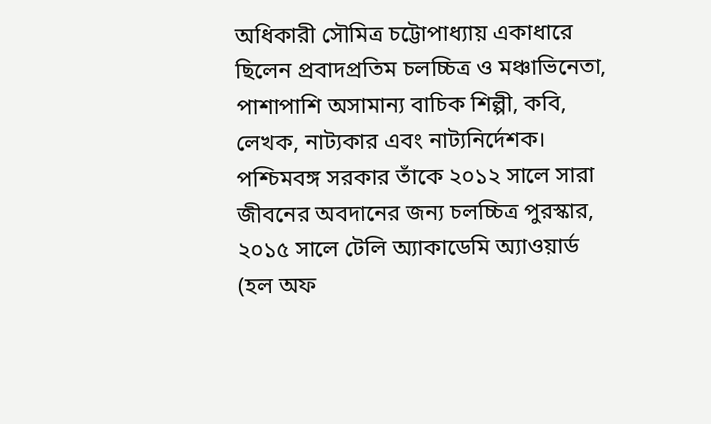অধিকারী সৌমিত্র চট্টোপাধ্যায় একাধারে ছিলেন প্রবাদপ্রতিম চলচ্চিত্র ও মঞ্চাভিনেতা, পাশাপাশি অসামান্য বাচিক শিল্পী, কবি, লেখক, নাট্যকার এবং নাট্যনির্দেশক। পশ্চিমবঙ্গ সরকার তাঁকে ২০১২ সালে সারা জীবনের অবদানের জন্য চলচ্চিত্র পুরস্কার, ২০১৫ সালে টেলি অ্যাকাডেমি অ্যাওয়ার্ড (হল অফ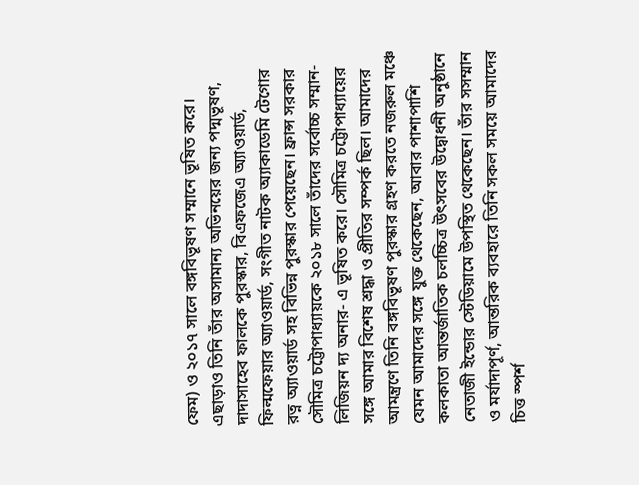ফেম) ও ২০১৭ সালে বঙ্গবিভূষণ সম্মানে ভূষিত করে। এছাড়াও তিনি তাঁর অসামান্য অভিনয়ের জন্য পদ্মভূষণ, দাদাসাহেব ফালকে পুরস্কার, বিএফজেএ অ্যাওয়ার্ড, ফিল্মফেয়ার অ্যাওয়ার্ড, সংগীত নাটক অ্যাকাডেমি টেগোর রত্ন অ্যাওয়ার্ড সহ বিভিন্ন পুরস্কার পেয়েছেন। ফ্রান্স সরকার সৌমিত্র চট্টোপাধ্যায়কে ২০১৮ সালে তাঁদের সর্বোচ্চ সম্মান- লিজিয়ন দ্য অনার- এ ভূষিত করে। সৌমিত্র চট্টোপাধ্যায়ের সঙ্গে আমার বিশেষ শ্রদ্ধা ও প্রীতির সম্পর্ক ছিল। আমাদের আমন্ত্রণে তিনি বঙ্গবিভূষণ পুরস্কার গ্রহণ করতে নজরুল মঞ্চে যেমন আমাদের সঙ্গে যুক্ত থেকেছেন, আবার পাশাপাশি কলকাতা আন্তর্জাতিক চলচ্চিত্র উৎসবের উদ্বোধনী অনুষ্ঠানে নেতাজী ইন্ডোর স্টেডিয়ামে উপস্থিত থেকেছেন। তাঁর সসম্মান ও মর্যাদাপূর্ণ, আন্তরিক ব্যবহারে তিনি সকল সময়ে আমাদের চিত্ত স্পর্শ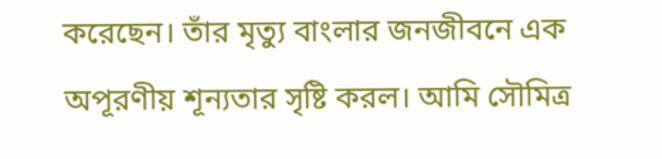করেছেন। তাঁর মৃত্যু বাংলার জনজীবনে এক অপূরণীয় শূন্যতার সৃষ্টি করল। আমি সৌমিত্র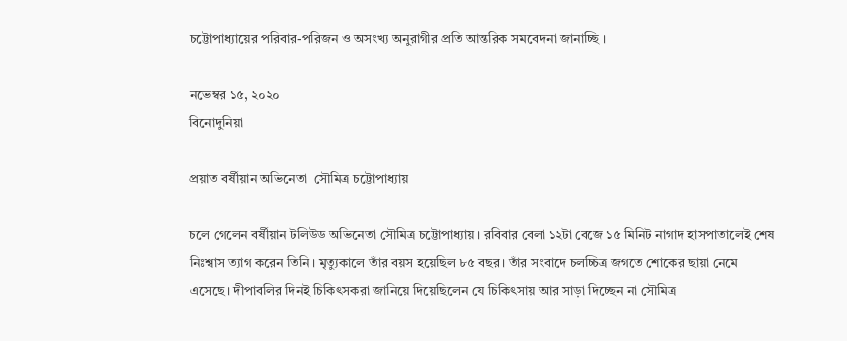চট্টোপাধ্যায়ের পরিবার-পরিজন ও অসংখ্য অনুরাগীর প্রতি আন্তরিক সমবেদনা জানাচ্ছি ।

নভেম্বর ১৫, ২০২০
বিনোদুনিয়া

প্রয়াত বর্ষীয়ান অভিনেতা  সৌমিত্র চট্টোপাধ্যায়

চলে গেলেন বর্ষীয়ান টলিউড অভিনেতা সৌমিত্র চট্টোপাধ্যায়। রবিবার বেলা ১২টা বেজে ১৫ মিনিট নাগাদ হাসপাতালেই শেষ নিঃশ্বাস ত্যাগ করেন তিনি। মৃত্যুকালে তাঁর বয়স হয়েছিল ৮৫ বছর। তাঁর সংবাদে চলচ্চিত্র জগতে শোকের ছায়া নেমে এসেছে। দীপাবলির দিনই চিকিৎসকরা জানিয়ে দিয়েছিলেন যে চিকিৎসায় আর সাড়া দিচ্ছেন না সৌমিত্র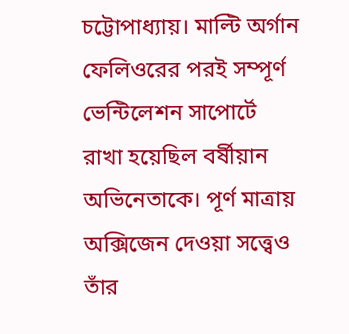চট্টোপাধ্যায়। মাল্টি অর্গান ফেলিওরের পরই সম্পূর্ণ ভেন্টিলেশন সাপোর্টে রাখা হয়েছিল বর্ষীয়ান অভিনেতাকে। পূর্ণ মাত্রায় অক্সিজেন দেওয়া সত্ত্বেও তাঁর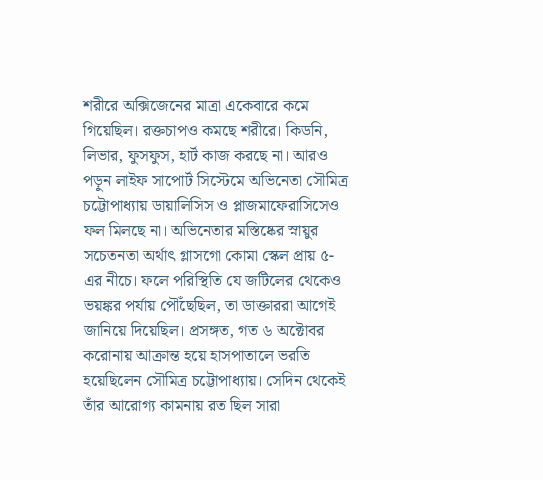শরীরে অক্সিজেনের মাত্রা একেবারে কমে গিয়েছিল। রক্তচাপও কমছে শরীরে। কিডনি, লিভার, ফুসফুস, হার্ট কাজ করছে না। আরও পড়ুন লাইফ সাপোর্ট সিস্টেমে অভিনেতা সৌমিত্র চট্টোপাধ্যায় ডায়ালিসিস ও প্লাজমাফেরাসিসেও ফল মিলছে না। অভিনেতার মস্তিষ্কের স্নায়ুর সচেতনতা অর্থাৎ গ্লাসগো কোমা স্কেল প্রায় ৫-এর নীচে। ফলে পরিস্থিতি যে জটিলের থেকেও ভয়ঙ্কর পর্যায় পৌঁছেছিল, তা ডাক্তাররা আগেই জানিয়ে দিয়েছিল। প্রসঙ্গত, গত ৬ অক্টোবর করোনায় আক্রান্ত হয়ে হাসপাতালে ভরতি হয়েছিলেন সৌমিত্র চট্টোপাধ্যায়। সেদিন থেকেই তাঁর আরোগ্য কামনায় রত ছিল সারা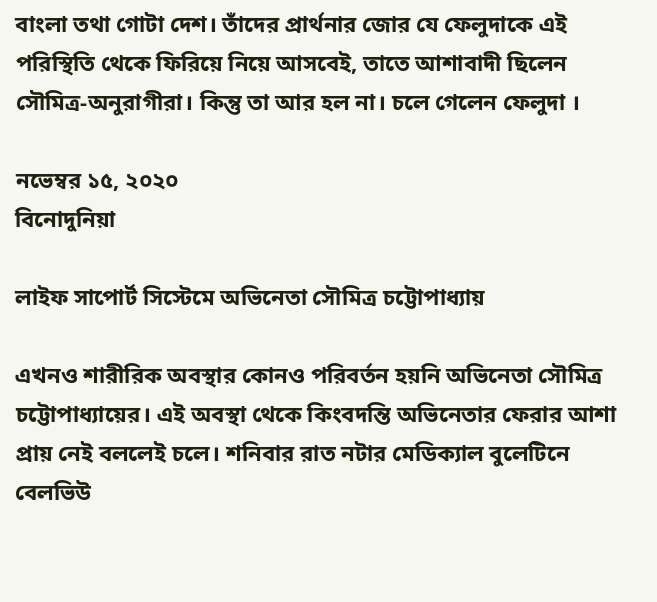বাংলা তথা গোটা দেশ। তাঁদের প্রার্থনার জোর যে ফেলুদাকে এই পরিস্থিতি থেকে ফিরিয়ে নিয়ে আসবেই, তাতে আশাবাদী ছিলেন সৌমিত্র-অনুরাগীরা। কিন্তু তা আর হল না। চলে গেলেন ফেলুদা ।

নভেম্বর ১৫, ২০২০
বিনোদুনিয়া

লাইফ সাপোর্ট সিস্টেমে অভিনেতা সৌমিত্র চট্টোপাধ্যায়

এখনও শারীরিক অবস্থার কোনও পরিবর্তন হয়নি অভিনেতা সৌমিত্র চট্টোপাধ্যায়ের। এই অবস্থা থেকে কিংবদন্তি অভিনেতার ফেরার আশা প্রায় নেই বললেই চলে। শনিবার রাত নটার মেডিক্যাল বুলেটিনে বেলভিউ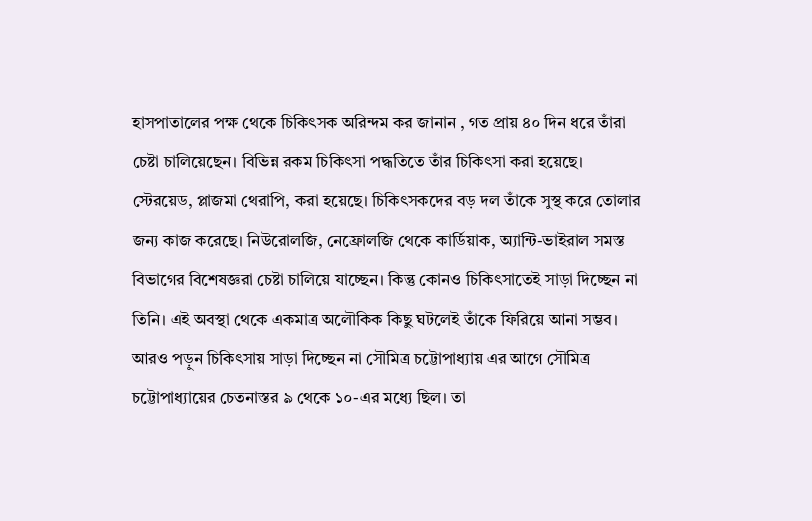হাসপাতালের পক্ষ থেকে চিকিৎসক অরিন্দম কর জানান , গত প্রায় ৪০ দিন ধরে তাঁরা চেষ্টা চালিয়েছেন। বিভিন্ন রকম চিকিৎসা পদ্ধতিতে তাঁর চিকিৎসা করা হয়েছে। স্টেরয়েড, প্লাজমা থেরাপি, করা হয়েছে। চিকিৎসকদের বড় দল তাঁকে সুস্থ করে তোলার জন্য কাজ করেছে। নিউরোলজি, নেফ্রোলজি থেকে কার্ডিয়াক, অ্যান্টি-ভাইরাল সমস্ত বিভাগের বিশেষজ্ঞরা চেষ্টা চালিয়ে যাচ্ছেন। কিন্তু কোনও চিকিৎসাতেই সাড়া দিচ্ছেন না তিনি। এই অবস্থা থেকে একমাত্র অলৌকিক কিছু ঘটলেই তাঁকে ফিরিয়ে আনা সম্ভব। আরও পড়ুন চিকিৎসায় সাড়া দিচ্ছেন না সৌমিত্র চট্টোপাধ্যায় এর আগে সৌমিত্র চট্টোপাধ্যায়ের চেতনাস্তর ৯ থেকে ১০-এর মধ্যে ছিল। তা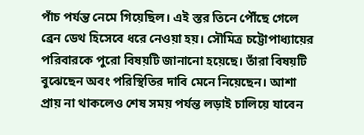পাঁচ পর্যন্ত নেমে গিয়েছিল। এই স্তর তিনে পৌঁছে গেলে ব্রেন ডেথ হিসেবে ধরে নেওয়া হয়। সৌমিত্র চট্টোপাধ্যায়ের পরিবারকে পুরো বিষয়টি জানানো হয়েছে। তাঁরা বিষয়টি বুঝেছেন অবং পরিস্থিতির দাবি মেনে নিয়েছেন। আশা প্রায় না থাকলেও শেষ সময় পর্যন্ত লড়াই চালিয়ে যাবেন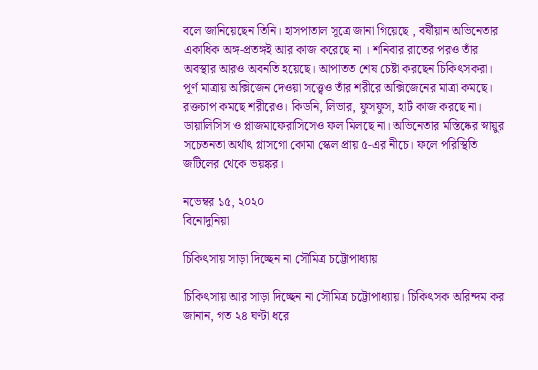বলে জানিয়েছেন তিনি। হাসপাতাল সূত্রে জানা গিয়েছে , বর্ষীয়ান অভিনেতার একাধিক অঙ্গ-প্রতঙ্গই আর কাজ করেছে না । শনিবার রাতের পরও তাঁর অবস্থার আরও অবনতি হয়েছে। আপাতত শেষ চেষ্টা করছেন চিকিৎসকরা। পূর্ণ মাত্রায় অক্সিজেন দেওয়া সত্ত্বেও তাঁর শরীরে অক্সিজেনের মাত্রা কমছে। রক্তচাপ কমছে শরীরেও। কিডনি, লিভার, ফুসফুস, হার্ট কাজ করছে না। ডায়ালিসিস ও প্লাজমাফেরাসিসেও ফল মিলছে না। অভিনেতার মস্তিষ্কের স্নায়ুর সচেতনতা অর্থাৎ গ্লাসগো কোমা স্কেল প্রায় ৫-এর নীচে। ফলে পরিস্থিতি জটিলের থেকে ভয়ঙ্কর।

নভেম্বর ১৫, ২০২০
বিনোদুনিয়া

চিকিৎসায় সাড়া দিচ্ছেন না সৌমিত্র চট্টোপাধ্যায়

চিকিৎসায় আর সাড়া দিচ্ছেন না সৌমিত্র চট্টোপাধ্যায়। চিকিৎসক অরিন্দম কর জানান, গত ২৪ ঘণ্টা ধরে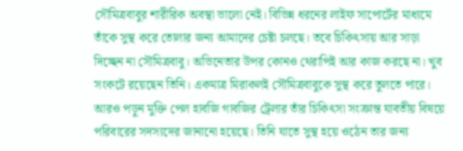সৌমিত্রবাবুর শারীরিক অবস্থা ভালো নেই। বিভিন্ন ধরনের লাইফ সাপোর্টের মাধ্যমে তাঁকে সুস্থ করে তোলার জন্য আমাদের চেষ্টা চলছে। তবে চিকিৎসায় আর সাড়া দিচ্ছেন না সৌমিত্রবাবু। অভিনেতার উপর কোনও থেরাপিই আর কাজ করছে না। খুব সংকটে রয়েছেন তিনি। একমাত্র মিরাকলই সৌমিত্রবাবুকে সুস্থ করে তুলতে পারে। আরও পড়ুন মুক্তি পেল হাবজি গাবজির ট্রেলার তাঁর চিকিৎসা সংক্রান্ত যাবতীয় বিষয়ে পরিবারের সদস্যদের জানানো হয়েছে। তিনি যাতে সুস্থ হয়ে ওঠেন তার জন্য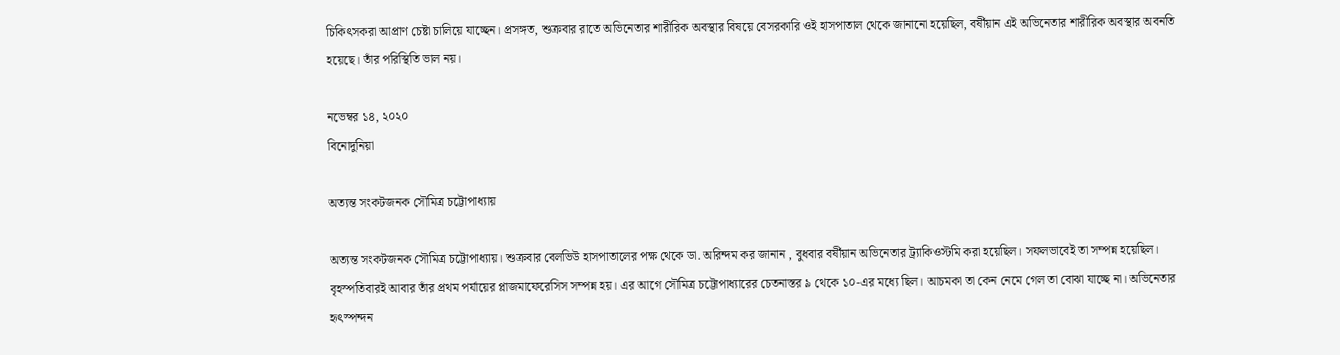চিকিৎসকরা আপ্রাণ চেষ্টা চালিয়ে যাচ্ছেন। প্রসঙ্গত, শুক্রবার রাতে অভিনেতার শারীরিক অবস্থার বিষয়ে বেসরকারি ওই হাসপাতাল থেকে জানানো হয়েছিল, বর্ষীয়ান এই অভিনেতার শারীরিক অবস্থার অবনতি হয়েছে। তাঁর পরিস্থিতি ভাল নয়।

নভেম্বর ১৪, ২০২০
বিনোদুনিয়া

অত্যন্ত সংকটজনক সৌমিত্র চট্টোপাধ্যায়

অত্যন্ত সংকটজনক সৌমিত্র চট্টোপাধ্যায়। শুক্রবার বেলভিউ হাসপাতালের পক্ষ থেকে ডা. অরিন্দম কর জানান , বুধবার বর্ষীয়ান অভিনেতার ট্র্যাকিওস্টমি করা হয়েছিল। সফলভাবেই তা সম্পন্ন হয়েছিল। বৃহস্পতিবারই আবার তাঁর প্রথম পর্যায়ের প্লাজমাফেরেসিস সম্পন্ন হয়। এর আগে সৌমিত্র চট্টোপাধ্যারের চেতনাস্তর ৯ থেকে ১০-এর মধ্যে ছিল। আচমকা তা কেন নেমে গেল তা বোঝা যাচ্ছে না। অভিনেতার হৃৎস্পন্দন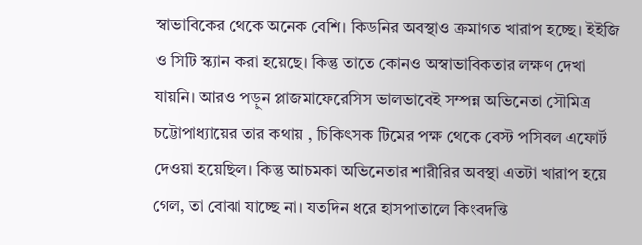স্বাভাবিকের থেকে অনেক বেশি। কিডনির অবস্থাও ক্রমাগত খারাপ হচ্ছে। ইইজি ও সিটি স্ক্যান করা হয়েছে। কিন্তু তাতে কোনও অস্বাভাবিকতার লক্ষণ দেখা যায়নি। আরও পড়ুন প্লাজমাফেরেসিস ভালভাবেই সম্পন্ন অভিনেতা সৌমিত্র চট্টোপাধ্যায়ের তার কথায় , চিকিৎসক টিমের পক্ষ থেকে বেস্ট পসিবল এফোর্ট দেওয়া হয়েছিল। কিন্তু আচমকা অভিনেতার শারীরির অবস্থা এতটা খারাপ হয়ে গেল, তা বোঝা যাচ্ছে না। যতদিন ধরে হাসপাতালে কিংবদন্তি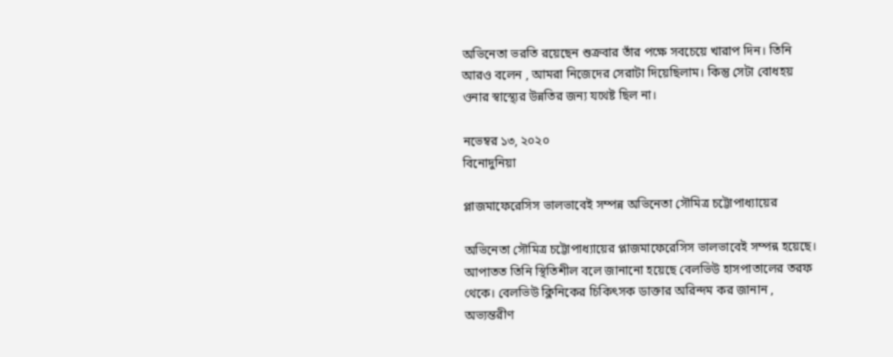অভিনেতা ভরতি রয়েছেন শুক্রবার তাঁর পক্ষে সবচেয়ে খারাপ দিন। তিনি আরও বলেন , আমরা নিজেদের সেরাটা দিয়েছিলাম। কিন্তু সেটা বোধহয় ওনার স্বাস্থ্যের উন্নতির জন্য যথেষ্ট ছিল না।

নভেম্বর ১৩, ২০২০
বিনোদুনিয়া

প্লাজমাফেরেসিস ভালভাবেই সম্পন্ন অভিনেতা সৌমিত্র চট্টোপাধ্যায়ের

অভিনেতা সৌমিত্র চট্টোপাধ্যায়ের প্লাজমাফেরেসিস ভালভাবেই সম্পন্ন হয়েছে। আপাতত তিনি স্থিতিশীল বলে জানানো হয়েছে বেলভিউ হাসপাতালের তরফ থেকে। বেলভিউ ক্লিনিকের চিকিৎসক ডাক্তার অরিন্দম কর জানান , অভ্যন্তরীণ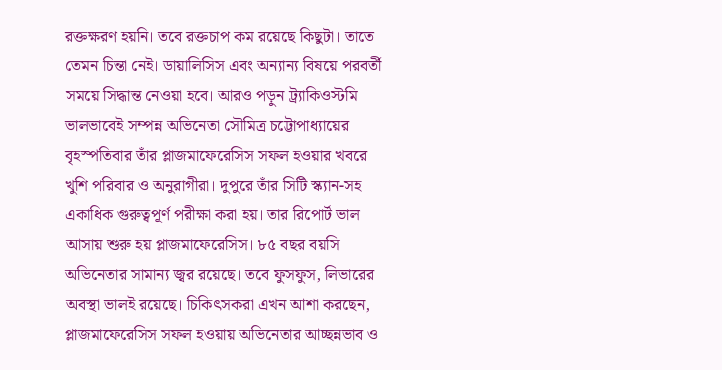রক্তক্ষরণ হয়নি। তবে রক্তচাপ কম রয়েছে কিছুটা। তাতে তেমন চিন্তা নেই। ডায়ালিসিস এবং অন্যান্য বিষয়ে পরবর্তী সময়ে সিদ্ধান্ত নেওয়া হবে। আরও পড়ুন ট্র্যাকিওস্টমি ভালভাবেই সম্পন্ন অভিনেতা সৌমিত্র চট্টোপাধ্যায়ের বৃহস্পতিবার তাঁর প্লাজমাফেরেসিস সফল হওয়ার খবরে খুশি পরিবার ও অনুরাগীরা। দুপুরে তাঁর সিটি স্ক্যান-সহ একাধিক গুরুত্বপূর্ণ পরীক্ষা করা হয়। তার রিপোর্ট ভাল আসায় শুরু হয় প্লাজমাফেরেসিস। ৮৫ বছর বয়সি অভিনেতার সামান্য জ্বর রয়েছে। তবে ফুসফুস, লিভারের অবস্থা ভালই রয়েছে। চিকিৎসকরা এখন আশা করছেন, প্লাজমাফেরেসিস সফল হওয়ায় অভিনেতার আচ্ছন্নভাব ও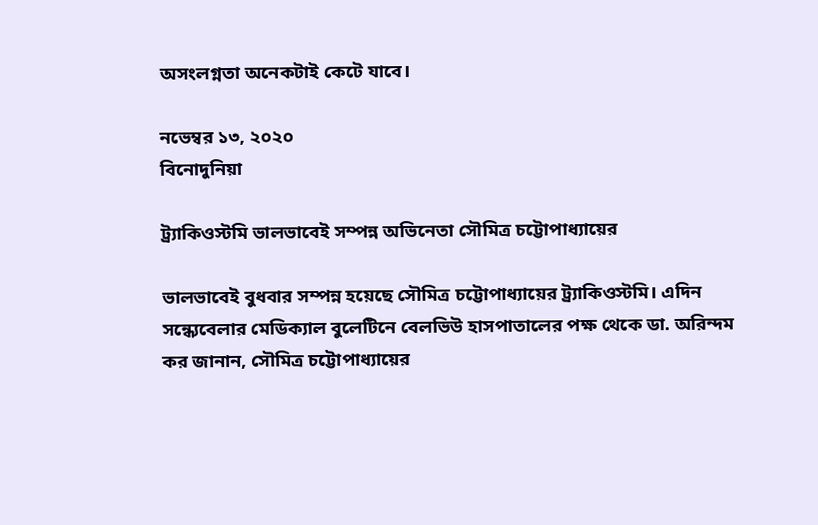অসংলগ্নতা অনেকটাই কেটে যাবে।

নভেম্বর ১৩, ২০২০
বিনোদুনিয়া

ট্র্যাকিওস্টমি ভালভাবেই সম্পন্ন অভিনেতা সৌমিত্র চট্টোপাধ্যায়ের

ভালভাবেই বুধবার সম্পন্ন হয়েছে সৌমিত্র চট্টোপাধ্যায়ের ট্র্যাকিওস্টমি। এদিন সন্ধ্যেবেলার মেডিক্যাল বুলেটিনে বেলভিউ হাসপাতালের পক্ষ থেকে ডা. অরিন্দম কর জানান, সৌমিত্র চট্টোপাধ্যায়ের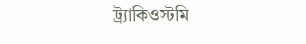ট্র্যাকিওস্টমি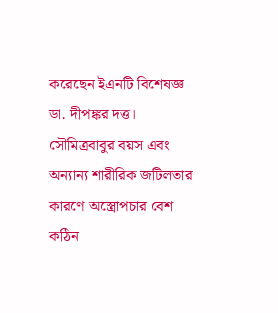করেছেন ইএনটি বিশেষজ্ঞ ডা. দীপঙ্কর দত্ত। সৌমিত্রবাবুর বয়স এবং অন্যান্য শারীরিক জটিলতার কারণে অস্ত্রোপচার বেশ কঠিন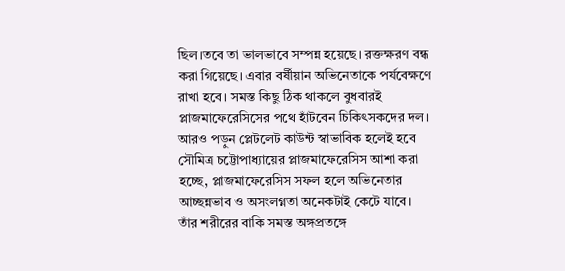ছিল।তবে তা ভালভাবে সম্পন্ন হয়েছে। রক্তক্ষরণ বন্ধ করা গিয়েছে। এবার বর্ষীয়ান অভিনেতাকে পর্যবেক্ষণে রাখা হবে। সমস্ত কিছু ঠিক থাকলে বুধবারই প্লাজমাফেরেসিসের পথে হাঁটবেন চিকিৎসকদের দল। আরও পড়ুন প্লেটলেট কাউন্ট স্বাভাবিক হলেই হবে সৌমিত্র চট্টোপাধ্যায়ের প্লাজমাফেরেসিস আশা করা হচ্ছে, প্লাজমাফেরেসিস সফল হলে অভিনেতার আচ্ছন্নভাব ও অসংলগ্নতা অনেকটাই কেটে যাবে। তাঁর শরীরের বাকি সমস্ত অঙ্গপ্রতঙ্গে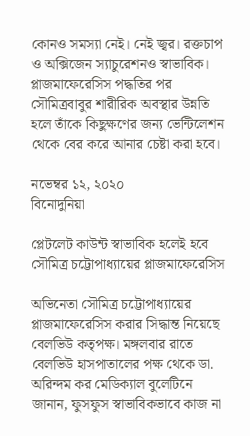কোনও সমস্যা নেই। নেই জ্বর। রক্তচাপ ও অক্সিজেন স্যাচুরেশনও স্বাভাবিক। প্লাজমাফেরেসিস পদ্ধতির পর সৌমিত্রবাবুর শারীরিক অবস্থার উন্নতি হলে তাঁকে কিছুক্ষণের জন্য ভেন্টিলেশন থেকে বের করে আনার চেষ্টা করা হবে।

নভেম্বর ১২, ২০২০
বিনোদুনিয়া

প্লেটলেট কাউন্ট স্বাভাবিক হলেই হবে সৌমিত্র চট্টোপাধ্যায়ের প্লাজমাফেরেসিস

অভিনেতা সৌমিত্র চট্টোপাধ্যায়ের প্লাজমাফেরেসিস করার সিদ্ধান্ত নিয়েছে বেলভিউ কতৃপক্ষ। মঙ্গলবার রাতে বেলভিউ হাসপাতালের পক্ষ থেকে ডা. অরিন্দম কর মেডিক্যাল বুলেটিনে জানান, ফুসফুস স্বাভাবিকভাবে কাজ না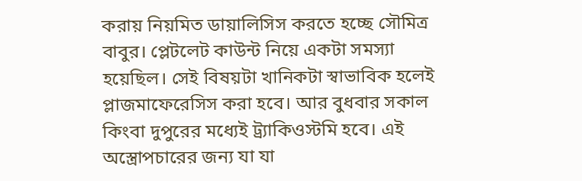করায় নিয়মিত ডায়ালিসিস করতে হচ্ছে সৌমিত্র বাবুর। প্লেটলেট কাউন্ট নিয়ে একটা সমস্যা হয়েছিল। সেই বিষয়টা খানিকটা স্বাভাবিক হলেই প্লাজমাফেরেসিস করা হবে। আর বুধবার সকাল কিংবা দুপুরের মধ্যেই ট্র্যাকিওস্টমি হবে। এই অস্ত্রোপচারের জন্য যা যা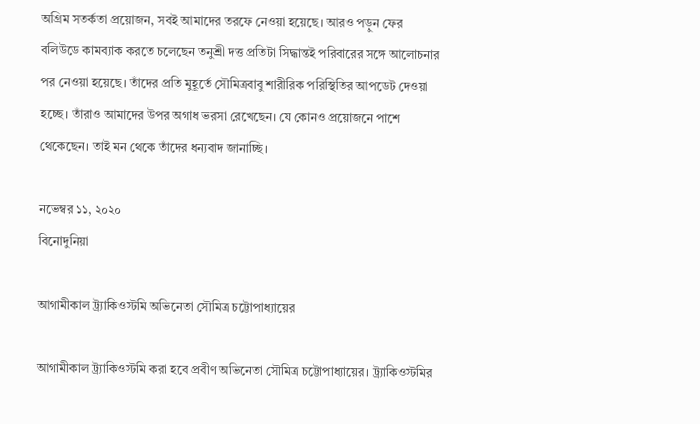অগ্রিম সতর্কতা প্রয়োজন, সবই আমাদের তরফে নেওয়া হয়েছে। আরও পড়ুন ফের বলিউডে কামব্যাক করতে চলেছেন তনুশ্রী দত্ত প্রতিটা সিদ্ধান্তই পরিবারের সঙ্গে আলোচনার পর নেওয়া হয়েছে। তাঁদের প্রতি মুহূর্তে সৌমিত্রবাবু শারীরিক পরিস্থিতির আপডেট দেওয়া হচ্ছে। তাঁরাও আমাদের উপর অগাধ ভরসা রেখেছেন। যে কোনও প্রয়োজনে পাশে থেকেছেন। তাই মন থেকে তাঁদের ধন্যবাদ জানাচ্ছি।

নভেম্বর ১১, ২০২০
বিনোদুনিয়া

আগামীকাল ট্র্যাকিওস্টমি অভিনেতা সৌমিত্র চট্টোপাধ্যায়ের

আগামীকাল ট্র্যাকিওস্টমি করা হবে প্রবীণ অভিনেতা সৌমিত্র চট্টোপাধ্যায়ের। ট্র্যাকিওস্টমির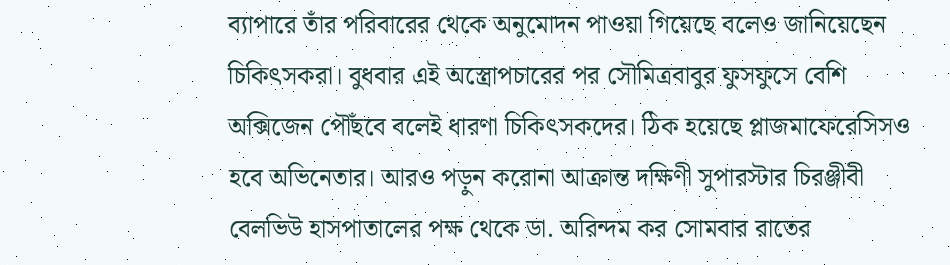ব্যাপারে তাঁর পরিবারের থেকে অনুমোদন পাওয়া গিয়েছে বলেও জানিয়েছেন চিকিৎসকরা। বুধবার এই অস্ত্রোপচারের পর সৌমিত্রবাবুর ফুসফুসে বেশি অক্সিজেন পৌঁছবে বলেই ধারণা চিকিৎসকদের। ঠিক হয়েছে প্লাজমাফেরেসিসও হবে অভিনেতার। আরও পড়ুন করোনা আক্রান্ত দক্ষিণী সুপারস্টার চিরঞ্জীবী বেলভিউ হাসপাতালের পক্ষ থেকে ডা. অরিন্দম কর সোমবার রাতের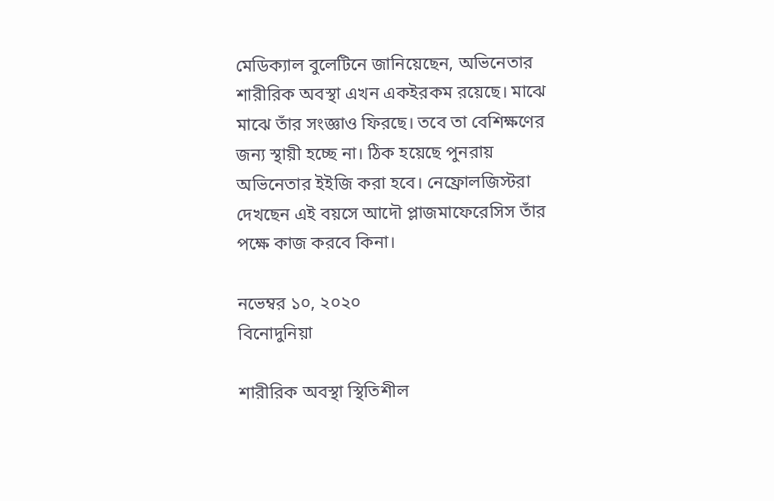মেডিক্যাল বুলেটিনে জানিয়েছেন, অভিনেতার শারীরিক অবস্থা এখন একইরকম রয়েছে। মাঝে মাঝে তাঁর সংজ্ঞাও ফিরছে। তবে তা বেশিক্ষণের জন্য স্থায়ী হচ্ছে না। ঠিক হয়েছে পুনরায় অভিনেতার ইইজি করা হবে। নেফ্রোলজিস্টরা দেখছেন এই বয়সে আদৌ প্লাজমাফেরেসিস তাঁর পক্ষে কাজ করবে কিনা।

নভেম্বর ১০, ২০২০
বিনোদুনিয়া

শারীরিক অবস্থা স্থিতিশীল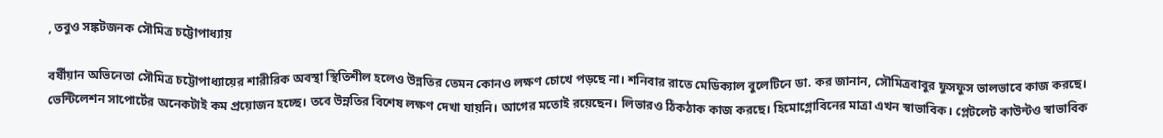, তবুও সঙ্কটজনক সৌমিত্র চট্টোপাধ্যায়

বর্ষীয়ান অভিনেতা সৌমিত্র চট্টোপাধ্যায়ের শারীরিক অবস্থা স্থিতিশীল হলেও উন্নতির তেমন কোনও লক্ষণ চোখে পড়ছে না। শনিবার রাতে মেডিক্যাল বুলেটিনে ডা. কর জানান, সৌমিত্রবাবুর ফুসফুস ভালভাবে কাজ করছে। ভেন্টিলেশন সাপোর্টের অনেকটাই কম প্রয়োজন হচ্ছে। তবে উন্নতির বিশেষ লক্ষণ দেখা যায়নি। আগের মতোই রয়েছেন। লিভারও ঠিকঠাক কাজ করছে। হিমোগ্লোবিনের মাত্রা এখন স্বাভাবিক। প্লেটলেট কাউন্টও স্বাভাবিক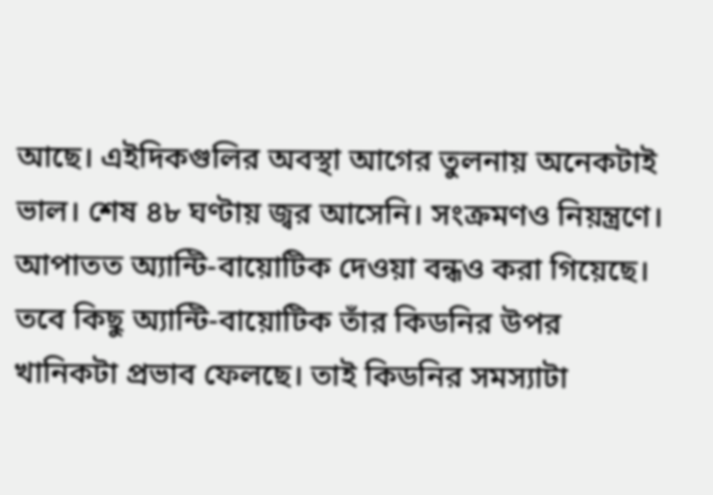আছে। এইদিকগুলির অবস্থা আগের তুলনায় অনেকটাই ভাল। শেষ ৪৮ ঘণ্টায় জ্বর আসেনি। সংক্রমণও নিয়ন্ত্রণে। আপাতত অ্যান্টি-বায়োটিক দেওয়া বন্ধও করা গিয়েছে। তবে কিছু অ্যান্টি-বায়োটিক তাঁর কিডনির উপর খানিকটা প্রভাব ফেলছে। তাই কিডনির সমস্যাটা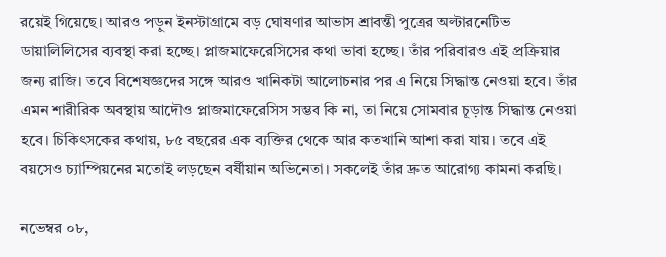রয়েই গিয়েছে। আরও পড়ুন ইনস্টাগ্রামে বড় ঘোষণার আভাস শ্রাবন্তী পুত্রের অল্টারনেটিভ ডায়ালিলিসের ব্যবস্থা করা হচ্ছে। প্লাজমাফেরেসিসের কথা ভাবা হচ্ছে। তাঁর পরিবারও এই প্রক্রিয়ার জন্য রাজি। তবে বিশেষজ্ঞদের সঙ্গে আরও খানিকটা আলোচনার পর এ নিয়ে সিদ্ধান্ত নেওয়া হবে। তাঁর এমন শারীরিক অবস্থায় আদৌও প্লাজমাফেরেসিস সম্ভব কি না, তা নিয়ে সোমবার চূড়ান্ত সিদ্ধান্ত নেওয়া হবে। চিকিৎসকের কথায়, ৮৫ বছরের এক ব্যক্তির থেকে আর কতখানি আশা করা যায়। তবে এই বয়সেও চ্যাম্পিয়নের মতোই লড়ছেন বর্ষীয়ান অভিনেতা। সকলেই তাঁর দ্রুত আরোগ্য কামনা করছি।

নভেম্বর ০৮,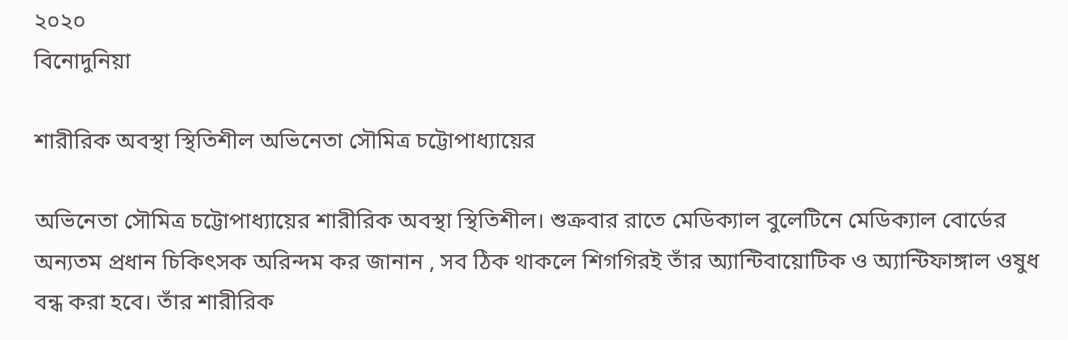২০২০
বিনোদুনিয়া

শারীরিক অবস্থা স্থিতিশীল অভিনেতা সৌমিত্র চট্টোপাধ্যায়ের

অভিনেতা সৌমিত্র চট্টোপাধ্যায়ের শারীরিক অবস্থা স্থিতিশীল। শুক্রবার রাতে মেডিক্যাল বুলেটিনে মেডিক্যাল বোর্ডের অন্যতম প্রধান চিকিৎসক অরিন্দম কর জানান , সব ঠিক থাকলে শিগগিরই তাঁর অ্যান্টিবায়োটিক ও অ্যান্টিফাঙ্গাল ওষুধ বন্ধ করা হবে। তাঁর শারীরিক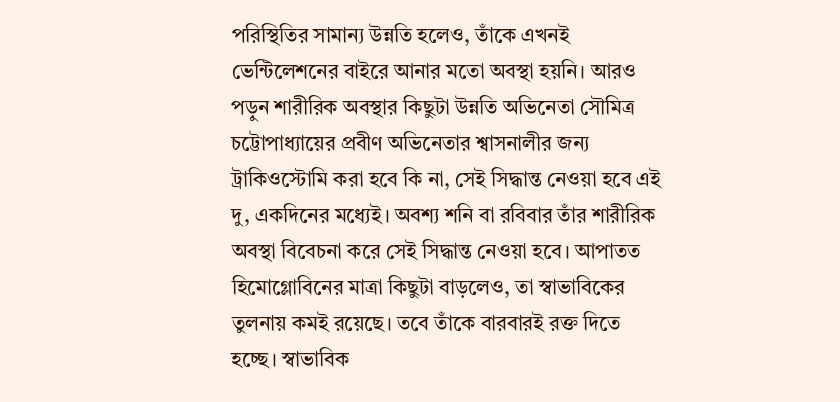পরিস্থিতির সামান্য উন্নতি হলেও, তাঁকে এখনই ভেন্টিলেশনের বাইরে আনার মতো অবস্থা হয়নি। আরও পড়ুন শারীরিক অবস্থার কিছুটা উন্নতি অভিনেতা সৌমিত্র চট্টোপাধ্যায়ের প্রবীণ অভিনেতার শ্বাসনালীর জন্য ট্রাকিওস্টোমি করা হবে কি না, সেই সিদ্ধান্ত নেওয়া হবে এই দু, একদিনের মধ্যেই। অবশ্য শনি বা রবিবার তাঁর শারীরিক অবস্থা বিবেচনা করে সেই সিদ্ধান্ত নেওয়া হবে। আপাতত হিমোগ্লোবিনের মাত্রা কিছুটা বাড়লেও, তা স্বাভাবিকের তুলনায় কমই রয়েছে। তবে তাঁকে বারবারই রক্ত দিতে হচ্ছে। স্বাভাবিক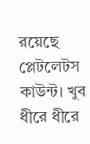রয়েছে প্লেটলেটস কাউন্ট। খুব ধীরে ধীরে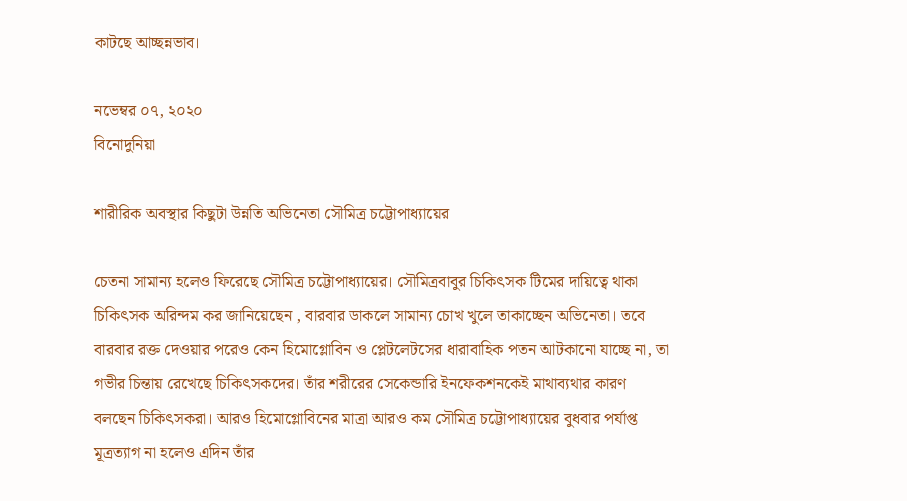কাটছে আচ্ছন্নভাব।

নভেম্বর ০৭, ২০২০
বিনোদুনিয়া

শারীরিক অবস্থার কিছুটা উন্নতি অভিনেতা সৌমিত্র চট্টোপাধ্যায়ের

চেতনা সামান্য হলেও ফিরেছে সৌমিত্র চট্টোপাধ্যায়ের। সৌমিত্রবাবুর চিকিৎসক টিমের দায়িত্বে থাকা চিকিৎসক অরিন্দম কর জানিয়েছেন , বারবার ডাকলে সামান্য চোখ খুলে তাকাচ্ছেন অভিনেতা। তবে বারবার রক্ত দেওয়ার পরেও কেন হিমোগ্লোবিন ও প্লেটলেটসের ধারাবাহিক পতন আটকানো যাচ্ছে না, তা গভীর চিন্তায় রেখেছে চিকিৎসকদের। তাঁর শরীরের সেকেন্ডারি ইনফেকশনকেই মাথাব্যথার কারণ বলছেন চিকিৎসকরা। আরও হিমোগ্লোবিনের মাত্রা আরও কম সৌমিত্র চট্টোপাধ্যায়ের বুধবার পর্যাপ্ত মূত্রত্যাগ না হলেও এদিন তাঁর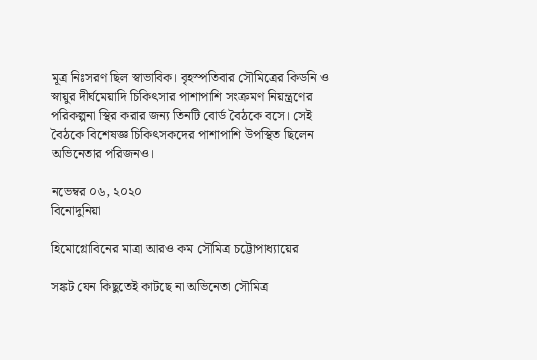মূত্র নিঃসরণ ছিল স্বাভাবিক। বৃহস্পতিবার সৌমিত্রের কিডনি ও স্নায়ুর দীর্ঘমেয়াদি চিকিৎসার পাশাপাশি সংক্রমণ নিয়ন্ত্রণের পরিকল্পনা স্থির করার জন্য তিনটি বোর্ড বৈঠকে বসে। সেই বৈঠকে বিশেষজ্ঞ চিকিৎসকদের পাশাপাশি উপস্থিত ছিলেন অভিনেতার পরিজনও।

নভেম্বর ০৬, ২০২০
বিনোদুনিয়া

হিমোগ্লোবিনের মাত্রা আরও কম সৌমিত্র চট্টোপাধ্যায়ের

সঙ্কট যেন কিছুতেই কাটছে না অভিনেতা সৌমিত্র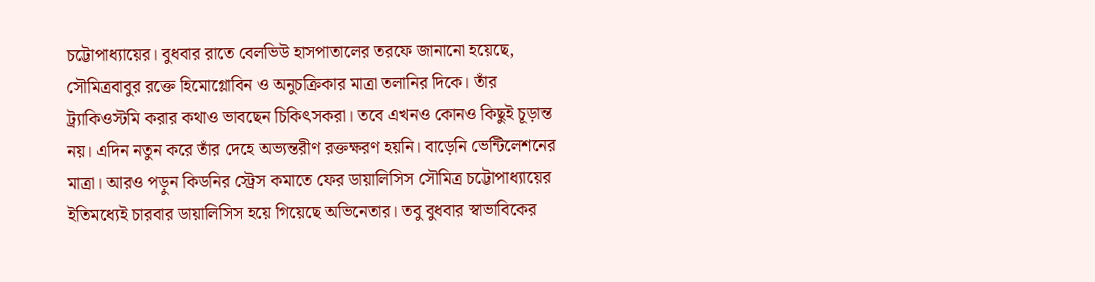চট্টোপাধ্যায়ের। বুধবার রাতে বেলভিউ হাসপাতালের তরফে জানানো হয়েছে, সৌমিত্রবাবুর রক্তে হিমোগ্লোবিন ও অনুচক্রিকার মাত্রা তলানির দিকে। তাঁর ট্র্যাকিওস্টমি করার কথাও ভাবছেন চিকিৎসকরা। তবে এখনও কোনও কিছুই চূড়ান্ত নয়। এদিন নতুন করে তাঁর দেহে অভ্যন্তরীণ রক্তক্ষরণ হয়নি। বাড়েনি ভেন্টিলেশনের মাত্রা। আরও পড়ুন কিডনির স্ট্রেস কমাতে ফের ডায়ালিসিস সৌমিত্র চট্টোপাধ্যায়ের ইতিমধ্যেই চারবার ডায়ালিসিস হয়ে গিয়েছে অভিনেতার। তবু বুধবার স্বাভাবিকের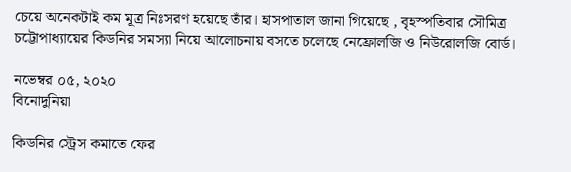চেয়ে অনেকটাই কম মূত্র নিঃসরণ হয়েছে তাঁর। হাসপাতাল জানা গিয়েছে , বৃহস্পতিবার সৌমিত্র চট্টোপাধ্যায়ের কিডনির সমস্যা নিয়ে আলোচনায় বসতে চলেছে নেফ্রোলজি ও নিউরোলজি বোর্ড।

নভেম্বর ০৫, ২০২০
বিনোদুনিয়া

কিডনির স্ট্রেস কমাতে ফের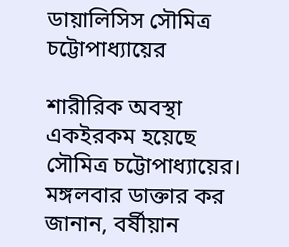ডায়ালিসিস সৌমিত্র চট্টোপাধ্যায়ের

শারীরিক অবস্থা একইরকম হয়েছে সৌমিত্র চট্টোপাধ্যায়ের। মঙ্গলবার ডাক্তার কর জানান, বর্ষীয়ান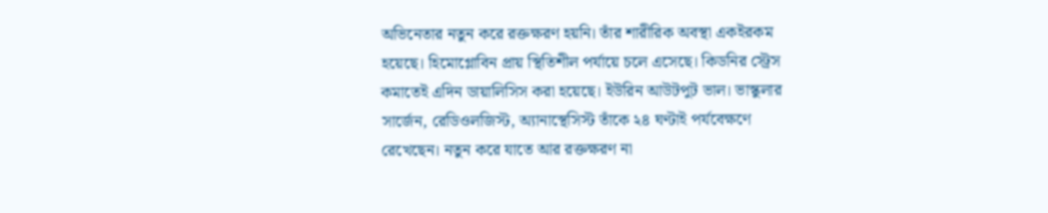অভিনেতার নতুন করে রক্তক্ষরণ হয়নি। তাঁর শারীরিক অবস্থা একইরকম হয়েছে। হিমোগ্লোবিন প্রায় স্থিতিশীল পর্যায়ে চলে এসেছে। কিডনির স্ট্রেস কমাতেই এদিন ডায়ালিসিস করা হয়েছে। ইউরিন আউটপুট ভাল। ভাস্কুলার সার্জেন, রেডিওলজিস্ট, অ্যানাস্থেসিস্ট তাঁকে ২৪ ঘণ্টাই পর্যবেক্ষণে রেখেছেন। নতুন করে যাতে আর রক্তক্ষরণ না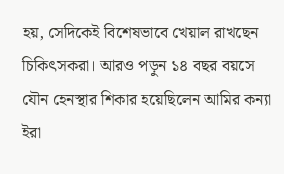হয়, সেদিকেই বিশেষভাবে খেয়াল রাখছেন চিকিৎসকরা। আরও পড়ুন ১৪ বছর বয়সে যৌন হেনস্থার শিকার হয়েছিলেন আমির কন্যা ইরা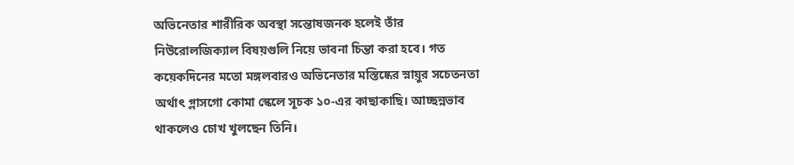অভিনেতার শারীরিক অবস্থা সন্তোষজনক হলেই তাঁর নিউরোলজিক্যাল বিষয়গুলি নিয়ে ভাবনা চিন্তা করা হবে। গত কয়েকদিনের মতো মঙ্গলবারও অভিনেতার মস্তিষ্কের স্নায়ুর সচেতনতা অর্থাৎ গ্লাসগো কোমা স্কেলে সূচক ১০-এর কাছাকাছি। আচ্ছন্নভাব থাকলেও চোখ খুলছেন তিনি।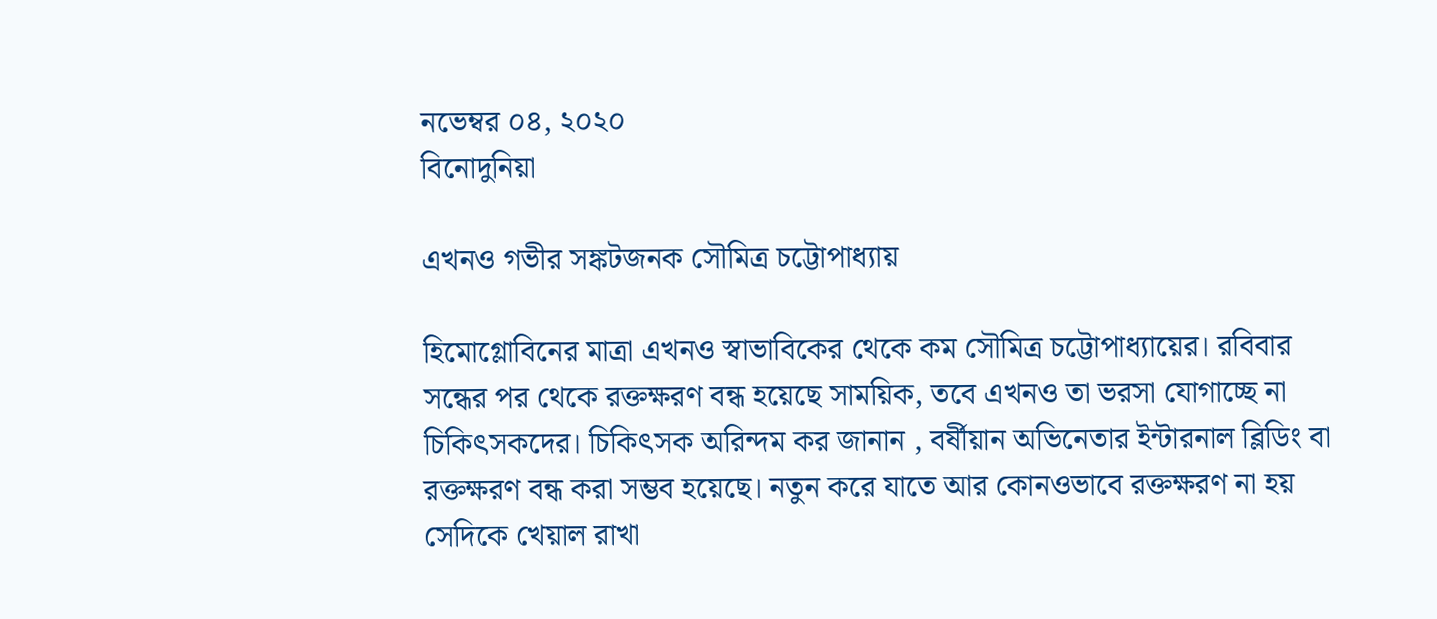নভেম্বর ০৪, ২০২০
বিনোদুনিয়া

এখনও গভীর সঙ্কটজনক সৌমিত্র চট্টোপাধ্যায়

হিমোগ্লোবিনের মাত্রা এখনও স্বাভাবিকের থেকে কম সৌমিত্র চট্টোপাধ্যায়ের। রবিবার সন্ধের পর থেকে রক্তক্ষরণ বন্ধ হয়েছে সাময়িক, তবে এখনও তা ভরসা যোগাচ্ছে না চিকিৎসকদের। চিকিৎসক অরিন্দম কর জানান , বর্ষীয়ান অভিনেতার ইন্টারনাল ব্লিডিং বা রক্তক্ষরণ বন্ধ করা সম্ভব হয়েছে। নতুন করে যাতে আর কোনওভাবে রক্তক্ষরণ না হয় সেদিকে খেয়াল রাখা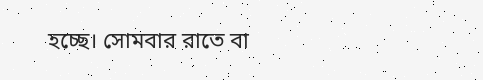হচ্ছে। সোমবার রাতে বা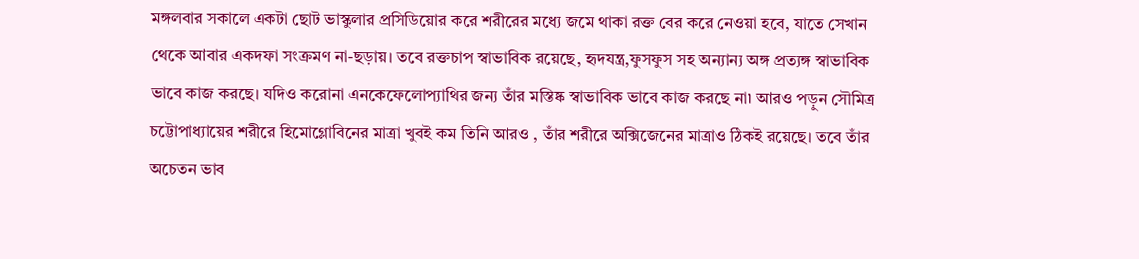মঙ্গলবার সকালে একটা ছোট ভাস্কুলার প্রসিডিয়োর করে শরীরের মধ্যে জমে থাকা রক্ত বের করে নেওয়া হবে, যাতে সেখান থেকে আবার একদফা সংক্রমণ না-ছড়ায়। তবে রক্তচাপ স্বাভাবিক রয়েছে, হৃদযন্ত্র,ফুসফুস সহ অন্যান্য অঙ্গ প্রত্যঙ্গ স্বাভাবিক ভাবে কাজ করছে। যদিও করোনা এনকেফেলোপ্যাথির জন্য তাঁর মস্তিষ্ক স্বাভাবিক ভাবে কাজ করছে না৷ আরও পড়ুন সৌমিত্র চট্টোপাধ্যায়ের শরীরে হিমোগ্লোবিনের মাত্রা খুবই কম তিনি আরও , তাঁর শরীরে অক্সিজেনের মাত্রাও ঠিকই রয়েছে। তবে তাঁর অচেতন ভাব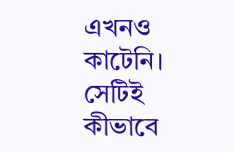এখনও কাটেনি। সেটিই কীভাবে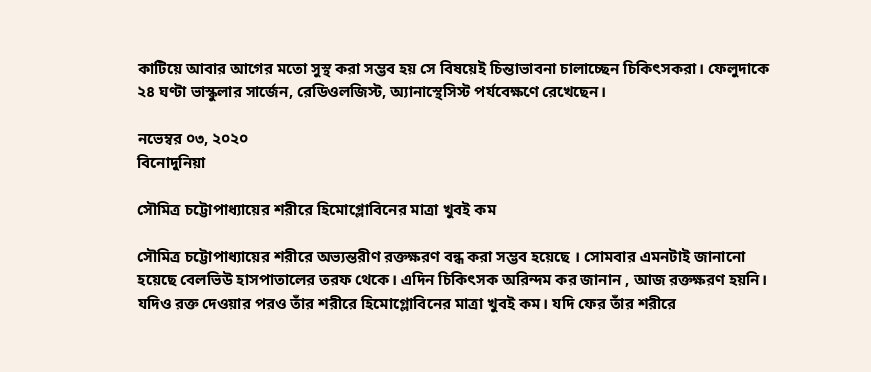কাটিয়ে আবার আগের মতো সুস্থ করা সম্ভব হয় সে বিষয়েই চিন্তাভাবনা চালাচ্ছেন চিকিৎসকরা। ফেলুদাকে ২৪ ঘণ্টা ভাস্কুলার সার্জেন, রেডিওলজিস্ট, অ্যানাস্থেসিস্ট পর্যবেক্ষণে রেখেছেন।

নভেম্বর ০৩, ২০২০
বিনোদুনিয়া

সৌমিত্র চট্টোপাধ্যায়ের শরীরে হিমোগ্লোবিনের মাত্রা খুবই কম

সৌমিত্র চট্টোপাধ্যায়ের শরীরে অভ্যন্তরীণ রক্তক্ষরণ বন্ধ করা সম্ভব হয়েছে । সোমবার এমনটাই জানানো হয়েছে বেলভিউ হাসপাতালের তরফ থেকে। এদিন চিকিৎসক অরিন্দম কর জানান , আজ রক্তক্ষরণ হয়নি। যদিও রক্ত দেওয়ার পরও তাঁর শরীরে হিমোগ্লোবিনের মাত্রা খুবই কম। যদি ফের তাঁর শরীরে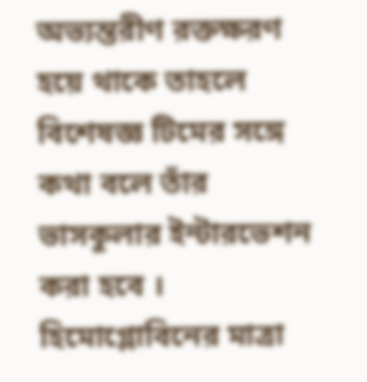অভ্যন্তরীণ রক্তক্ষরণ হয়ে থাকে তাহলে বিশেষজ্ঞ টিমের সঙ্গে কথা বলে তাঁর ভাসকুলার ইন্টারভেশন করা হবে । হিমোগ্লোবিনের মাত্রা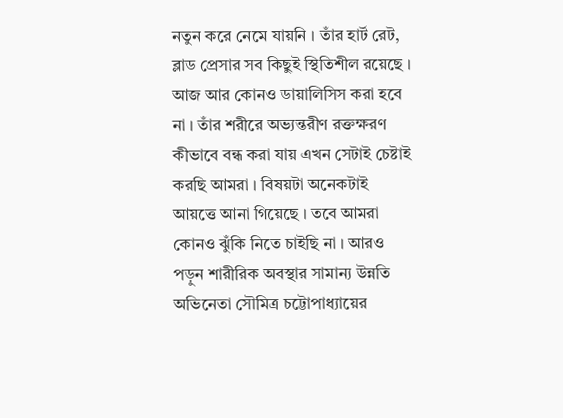নতুন করে নেমে যায়নি । তাঁর হার্ট রেট, ব্লাড প্রেসার সব কিছুই স্থিতিশীল রয়েছে । আজ আর কোনও ডায়ালিসিস করা হবে না । তাঁর শরীরে অভ্যন্তরীণ রক্তক্ষরণ কীভাবে বন্ধ করা যায় এখন সেটাই চেষ্টাই করছি আমরা । বিষয়টা অনেকটাই আয়ত্তে আনা গিয়েছে । তবে আমরা কোনও ঝুঁকি নিতে চাইছি না । আরও পড়ুন শারীরিক অবস্থার সামান্য উন্নতি অভিনেতা সৌমিত্র চট্টোপাধ্যায়ের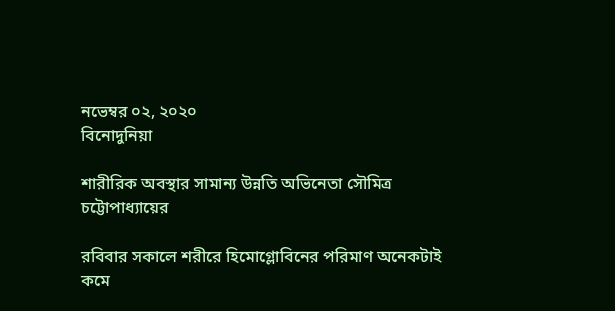নভেম্বর ০২, ২০২০
বিনোদুনিয়া

শারীরিক অবস্থার সামান্য উন্নতি অভিনেতা সৌমিত্র চট্টোপাধ্যায়ের

রবিবার সকালে শরীরে হিমোগ্লোবিনের পরিমাণ অনেকটাই কমে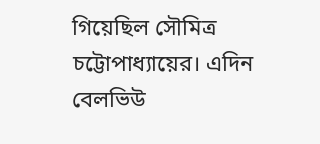গিয়েছিল সৌমিত্র চট্টোপাধ্যায়ের। এদিন বেলভিউ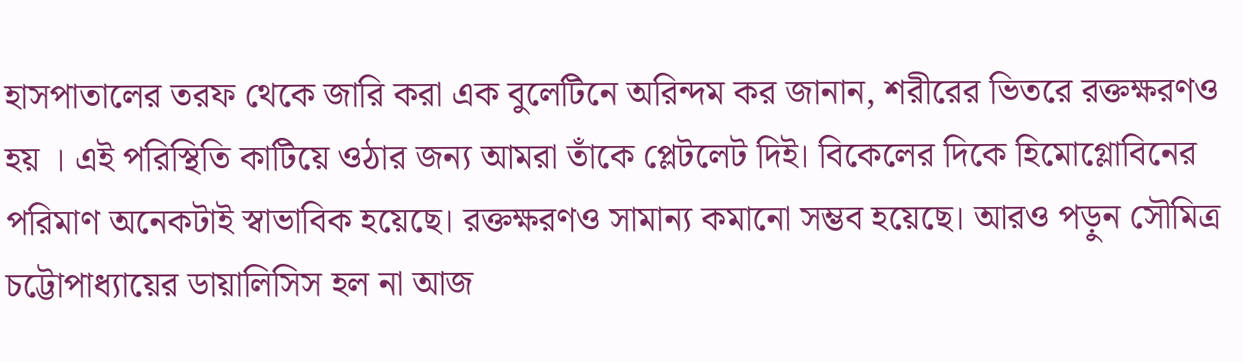হাসপাতালের তরফ থেকে জারি করা এক বুলেটিনে অরিন্দম কর জানান, শরীরের ভিতরে রক্তক্ষরণও হয় । এই পরিস্থিতি কাটিয়ে ওঠার জন্য আমরা তাঁকে প্লেটলেট দিই। বিকেলের দিকে হিমোগ্লোবিনের পরিমাণ অনেকটাই স্বাভাবিক হয়েছে। রক্তক্ষরণও সামান্য কমানো সম্ভব হয়েছে। আরও পড়ুন সৌমিত্র চট্টোপাধ্যায়ের ডায়ালিসিস হল না আজ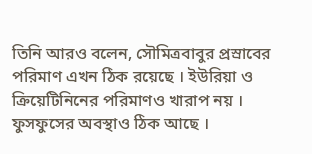তিনি আরও বলেন, সৌমিত্রবাবুর প্রস্রাবের পরিমাণ এখন ঠিক রয়েছে । ইউরিয়া ও ক্রিয়েটিনিনের পরিমাণও খারাপ নয় । ফুসফুসের অবস্থাও ঠিক আছে ।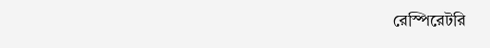রেস্পিরেটরি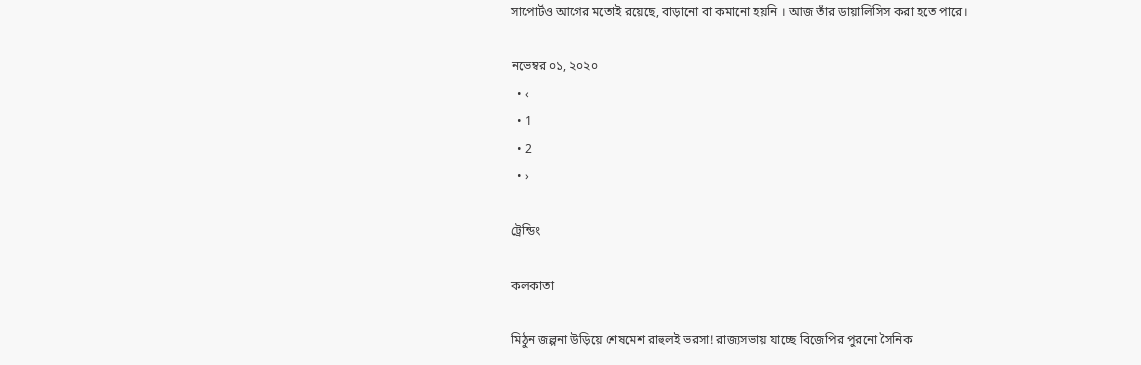সাপোর্টও আগের মতোই রয়েছে, বাড়ানো বা কমানো হয়নি । আজ তাঁর ডায়ালিসিস করা হতে পারে।

নভেম্বর ০১, ২০২০
  • ‹
  • 1
  • 2
  • ›

ট্রেন্ডিং

কলকাতা

মিঠুন জল্পনা উড়িয়ে শেষমেশ রাহুলই ভরসা! রাজ্যসভায় যাচ্ছে বিজেপির পুরনো সৈনিক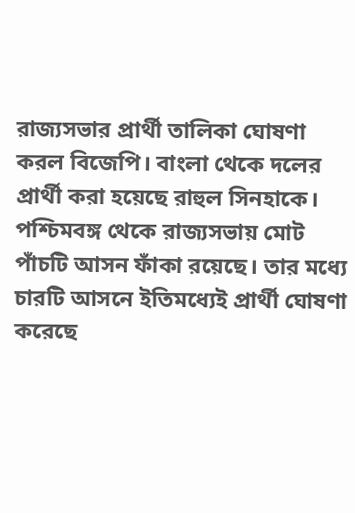রাজ্যসভার প্রার্থী তালিকা ঘোষণা করল বিজেপি। বাংলা থেকে দলের প্রার্থী করা হয়েছে রাহুল সিনহাকে। পশ্চিমবঙ্গ থেকে রাজ্যসভায় মোট পাঁচটি আসন ফাঁকা রয়েছে। তার মধ্যে চারটি আসনে ইতিমধ্যেই প্রার্থী ঘোষণা করেছে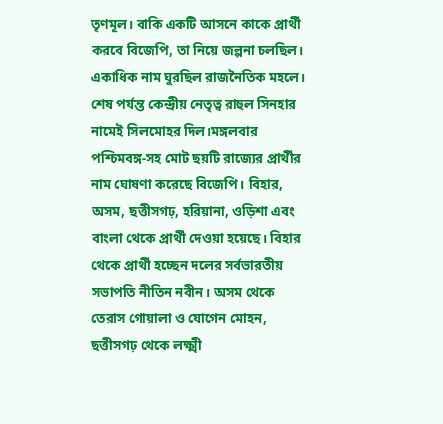তৃণমূল। বাকি একটি আসনে কাকে প্রার্থী করবে বিজেপি, তা নিয়ে জল্পনা চলছিল। একাধিক নাম ঘুরছিল রাজনৈতিক মহলে। শেষ পর্যন্ত কেন্দ্রীয় নেতৃত্ব রাহুল সিনহার নামেই সিলমোহর দিল।মঙ্গলবার পশ্চিমবঙ্গ-সহ মোট ছয়টি রাজ্যের প্রার্থীর নাম ঘোষণা করেছে বিজেপি। বিহার, অসম, ছত্তীসগঢ়, হরিয়ানা, ওড়িশা এবং বাংলা থেকে প্রার্থী দেওয়া হয়েছে। বিহার থেকে প্রার্থী হচ্ছেন দলের সর্বভারতীয় সভাপতি নীতিন নবীন। অসম থেকে তেরাস গোয়ালা ও যোগেন মোহন, ছত্তীসগঢ় থেকে লক্ষ্মী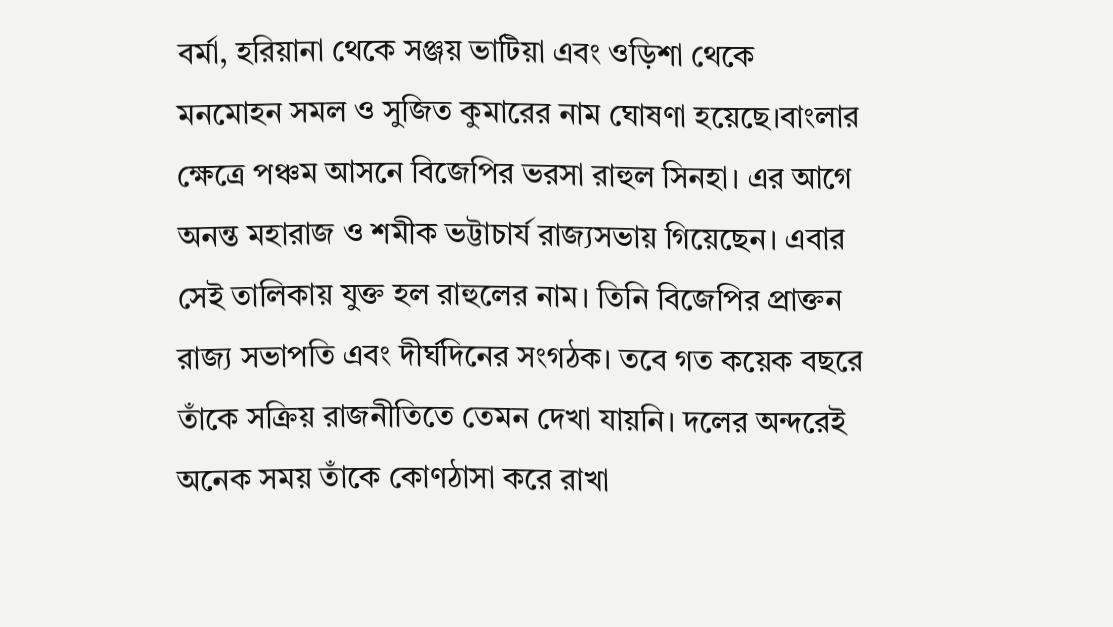বর্মা, হরিয়ানা থেকে সঞ্জয় ভাটিয়া এবং ওড়িশা থেকে মনমোহন সমল ও সুজিত কুমারের নাম ঘোষণা হয়েছে।বাংলার ক্ষেত্রে পঞ্চম আসনে বিজেপির ভরসা রাহুল সিনহা। এর আগে অনন্ত মহারাজ ও শমীক ভট্টাচার্য রাজ্যসভায় গিয়েছেন। এবার সেই তালিকায় যুক্ত হল রাহুলের নাম। তিনি বিজেপির প্রাক্তন রাজ্য সভাপতি এবং দীর্ঘদিনের সংগঠক। তবে গত কয়েক বছরে তাঁকে সক্রিয় রাজনীতিতে তেমন দেখা যায়নি। দলের অন্দরেই অনেক সময় তাঁকে কোণঠাসা করে রাখা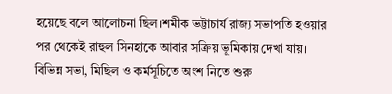হয়েছে বলে আলোচনা ছিল।শমীক ভট্টাচার্য রাজ্য সভাপতি হওয়ার পর থেকেই রাহুল সিনহাকে আবার সক্রিয় ভূমিকায় দেখা যায়। বিভিন্ন সভা, মিছিল ও কর্মসূচিতে অংশ নিতে শুরু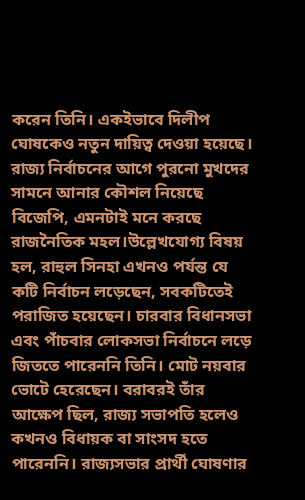করেন তিনি। একইভাবে দিলীপ ঘোষকেও নতুন দায়িত্ব দেওয়া হয়েছে। রাজ্য নির্বাচনের আগে পুরনো মুখদের সামনে আনার কৌশল নিয়েছে বিজেপি, এমনটাই মনে করছে রাজনৈতিক মহল।উল্লেখযোগ্য বিষয় হল, রাহুল সিনহা এখনও পর্যন্ত যে কটি নির্বাচন লড়েছেন, সবকটিতেই পরাজিত হয়েছেন। চারবার বিধানসভা এবং পাঁচবার লোকসভা নির্বাচনে লড়ে জিততে পারেননি তিনি। মোট নয়বার ভোটে হেরেছেন। বরাবরই তাঁর আক্ষেপ ছিল, রাজ্য সভাপতি হলেও কখনও বিধায়ক বা সাংসদ হতে পারেননি। রাজ্যসভার প্রার্থী ঘোষণার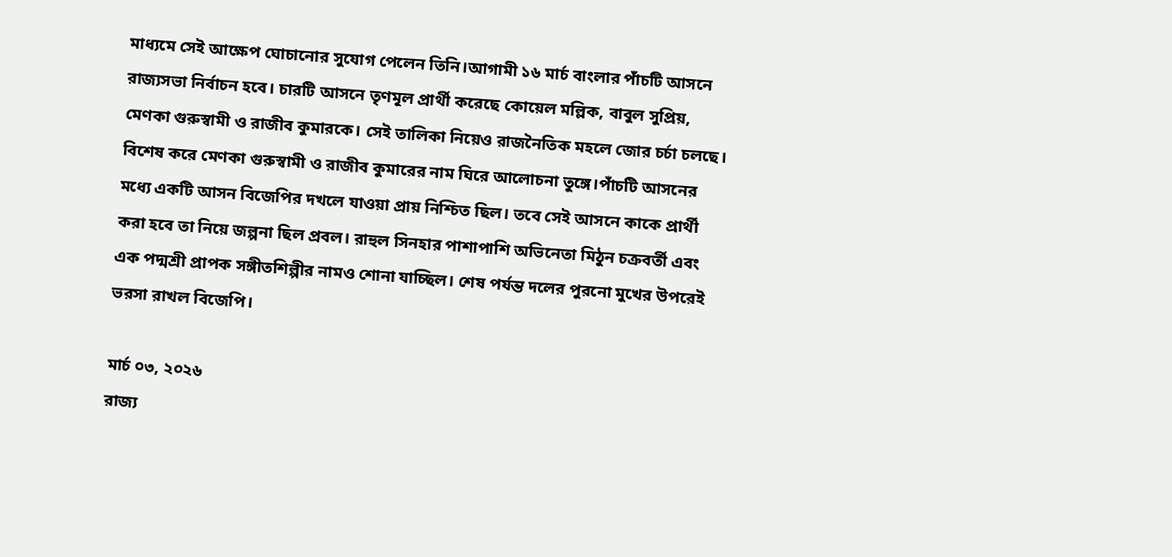মাধ্যমে সেই আক্ষেপ ঘোচানোর সুযোগ পেলেন তিনি।আগামী ১৬ মার্চ বাংলার পাঁচটি আসনে রাজ্যসভা নির্বাচন হবে। চারটি আসনে তৃণমূল প্রার্থী করেছে কোয়েল মল্লিক, বাবুল সুপ্রিয়, মেণকা গুরুস্বামী ও রাজীব কুমারকে। সেই তালিকা নিয়েও রাজনৈতিক মহলে জোর চর্চা চলছে। বিশেষ করে মেণকা গুরুস্বামী ও রাজীব কুমারের নাম ঘিরে আলোচনা তুঙ্গে।পাঁচটি আসনের মধ্যে একটি আসন বিজেপির দখলে যাওয়া প্রায় নিশ্চিত ছিল। তবে সেই আসনে কাকে প্রার্থী করা হবে তা নিয়ে জল্পনা ছিল প্রবল। রাহুল সিনহার পাশাপাশি অভিনেতা মিঠুন চক্রবর্তী এবং এক পদ্মশ্রী প্রাপক সঙ্গীতশিল্পীর নামও শোনা যাচ্ছিল। শেষ পর্যন্ত দলের পুরনো মুখের উপরেই ভরসা রাখল বিজেপি।

মার্চ ০৩, ২০২৬
রাজ্য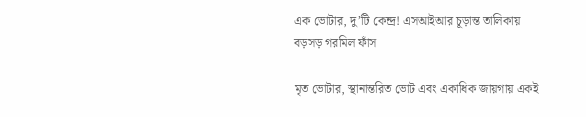এক ভোটার, দু’টি কেন্দ্র! এসআইআর চূড়ান্ত তালিকায় বড়সড় গরমিল ফাঁস

মৃত ভোটার, স্থানান্তরিত ভোট এবং একাধিক জায়গায় একই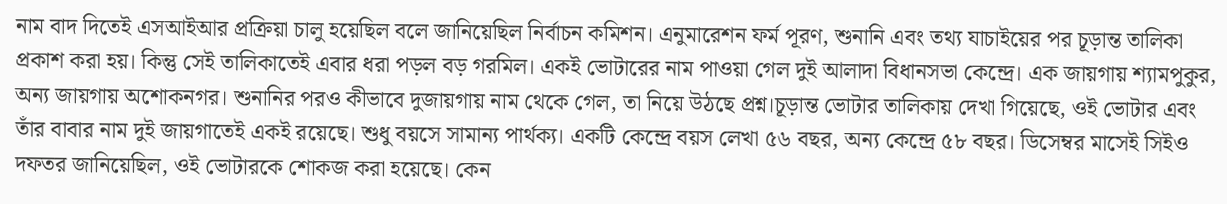নাম বাদ দিতেই এসআইআর প্রক্রিয়া চালু হয়েছিল বলে জানিয়েছিল নির্বাচন কমিশন। এনুমারেশন ফর্ম পূরণ, শুনানি এবং তথ্য যাচাইয়ের পর চূড়ান্ত তালিকা প্রকাশ করা হয়। কিন্তু সেই তালিকাতেই এবার ধরা পড়ল বড় গরমিল। একই ভোটারের নাম পাওয়া গেল দুই আলাদা বিধানসভা কেন্দ্রে। এক জায়গায় শ্যামপুকুর, অন্য জায়গায় অশোকনগর। শুনানির পরও কীভাবে দুজায়গায় নাম থেকে গেল, তা নিয়ে উঠছে প্রশ্ন।চূড়ান্ত ভোটার তালিকায় দেখা গিয়েছে, ওই ভোটার এবং তাঁর বাবার নাম দুই জায়গাতেই একই রয়েছে। শুধু বয়সে সামান্য পার্থক্য। একটি কেন্দ্রে বয়স লেখা ৫৬ বছর, অন্য কেন্দ্রে ৫৮ বছর। ডিসেম্বর মাসেই সিইও দফতর জানিয়েছিল, ওই ভোটারকে শোকজ করা হয়েছে। কেন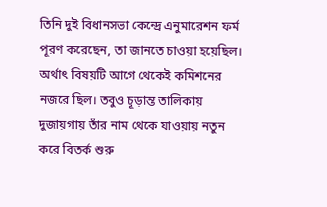তিনি দুই বিধানসভা কেন্দ্রে এনুমারেশন ফর্ম পূরণ করেছেন, তা জানতে চাওয়া হয়েছিল। অর্থাৎ বিষয়টি আগে থেকেই কমিশনের নজরে ছিল। তবুও চূড়ান্ত তালিকায় দুজায়গায় তাঁর নাম থেকে যাওয়ায় নতুন করে বিতর্ক শুরু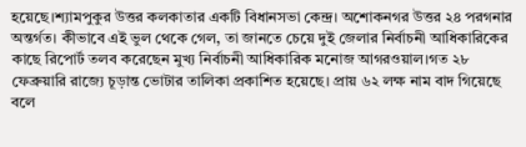হয়েছে।শ্যামপুকুর উত্তর কলকাতার একটি বিধানসভা কেন্দ্র। অশোকনগর উত্তর ২৪ পরগনার অন্তর্গত। কীভাবে এই ভুল থেকে গেল, তা জানতে চেয়ে দুই জেলার নির্বাচনী আধিকারিকের কাছে রিপোর্ট তলব করেছেন মুখ্য নির্বাচনী আধিকারিক মনোজ আগরওয়াল।গত ২৮ ফেব্রুয়ারি রাজ্যে চূড়ান্ত ভোটার তালিকা প্রকাশিত হয়েছে। প্রায় ৬২ লক্ষ নাম বাদ গিয়েছে বলে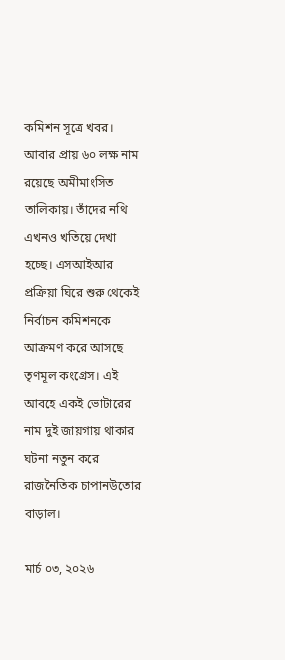কমিশন সূত্রে খবর। আবার প্রায় ৬০ লক্ষ নাম রয়েছে অমীমাংসিত তালিকায়। তাঁদের নথি এখনও খতিয়ে দেখা হচ্ছে। এসআইআর প্রক্রিয়া ঘিরে শুরু থেকেই নির্বাচন কমিশনকে আক্রমণ করে আসছে তৃণমূল কংগ্রেস। এই আবহে একই ভোটারের নাম দুই জায়গায় থাকার ঘটনা নতুন করে রাজনৈতিক চাপানউতোর বাড়াল।

মার্চ ০৩, ২০২৬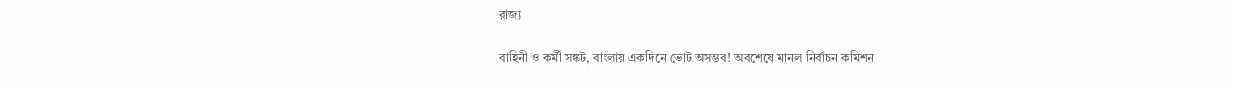রাজ্য

বাহিনী ও কর্মী সঙ্কট, বাংলায় একদিনে ভোট অসম্ভব! অবশেষে মানল নির্বাচন কমিশন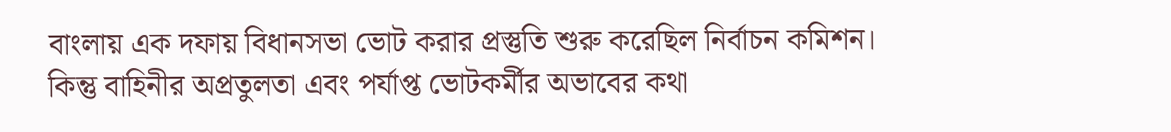বাংলায় এক দফায় বিধানসভা ভোট করার প্রস্তুতি শুরু করেছিল নির্বাচন কমিশন। কিন্তু বাহিনীর অপ্রতুলতা এবং পর্যাপ্ত ভোটকর্মীর অভাবের কথা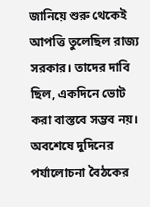জানিয়ে শুরু থেকেই আপত্তি তুলেছিল রাজ্য সরকার। তাদের দাবি ছিল, একদিনে ভোট করা বাস্তবে সম্ভব নয়। অবশেষে দুদিনের পর্যালোচনা বৈঠকের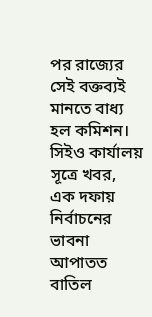পর রাজ্যের সেই বক্তব্যই মানতে বাধ্য হল কমিশন। সিইও কার্যালয় সূত্রে খবর, এক দফায় নির্বাচনের ভাবনা আপাতত বাতিল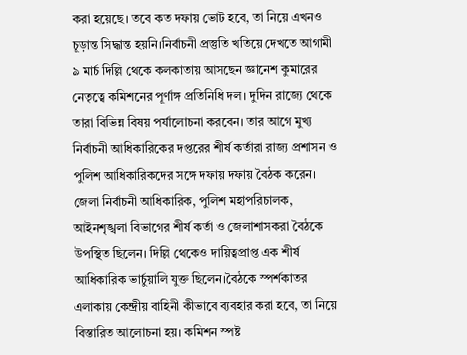করা হয়েছে। তবে কত দফায় ভোট হবে, তা নিয়ে এখনও চূড়ান্ত সিদ্ধান্ত হয়নি।নির্বাচনী প্রস্তুতি খতিয়ে দেখতে আগামী ৯ মার্চ দিল্লি থেকে কলকাতায় আসছেন জ্ঞানেশ কুমারের নেতৃত্বে কমিশনের পূর্ণাঙ্গ প্রতিনিধি দল। দুদিন রাজ্যে থেকে তারা বিভিন্ন বিষয় পর্যালোচনা করবেন। তার আগে মুখ্য নির্বাচনী আধিকারিকের দপ্তরের শীর্ষ কর্তারা রাজ্য প্রশাসন ও পুলিশ আধিকারিকদের সঙ্গে দফায় দফায় বৈঠক করেন। জেলা নির্বাচনী আধিকারিক, পুলিশ মহাপরিচালক, আইনশৃঙ্খলা বিভাগের শীর্ষ কর্তা ও জেলাশাসকরা বৈঠকে উপস্থিত ছিলেন। দিল্লি থেকেও দায়িত্বপ্রাপ্ত এক শীর্ষ আধিকারিক ভার্চুয়ালি যুক্ত ছিলেন।বৈঠকে স্পর্শকাতর এলাকায় কেন্দ্রীয় বাহিনী কীভাবে ব্যবহার করা হবে, তা নিয়ে বিস্তারিত আলোচনা হয়। কমিশন স্পষ্ট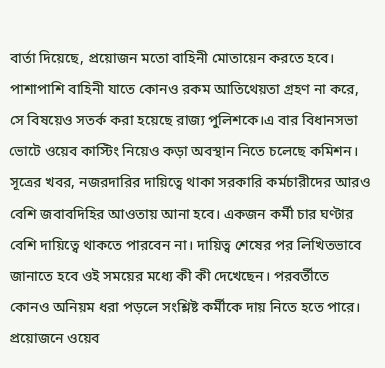বার্তা দিয়েছে, প্রয়োজন মতো বাহিনী মোতায়েন করতে হবে। পাশাপাশি বাহিনী যাতে কোনও রকম আতিথেয়তা গ্রহণ না করে, সে বিষয়েও সতর্ক করা হয়েছে রাজ্য পুলিশকে।এ বার বিধানসভা ভোটে ওয়েব কাস্টিং নিয়েও কড়া অবস্থান নিতে চলেছে কমিশন। সূত্রের খবর, নজরদারির দায়িত্বে থাকা সরকারি কর্মচারীদের আরও বেশি জবাবদিহির আওতায় আনা হবে। একজন কর্মী চার ঘণ্টার বেশি দায়িত্বে থাকতে পারবেন না। দায়িত্ব শেষের পর লিখিতভাবে জানাতে হবে ওই সময়ের মধ্যে কী কী দেখেছেন। পরবর্তীতে কোনও অনিয়ম ধরা পড়লে সংশ্লিষ্ট কর্মীকে দায় নিতে হতে পারে। প্রয়োজনে ওয়েব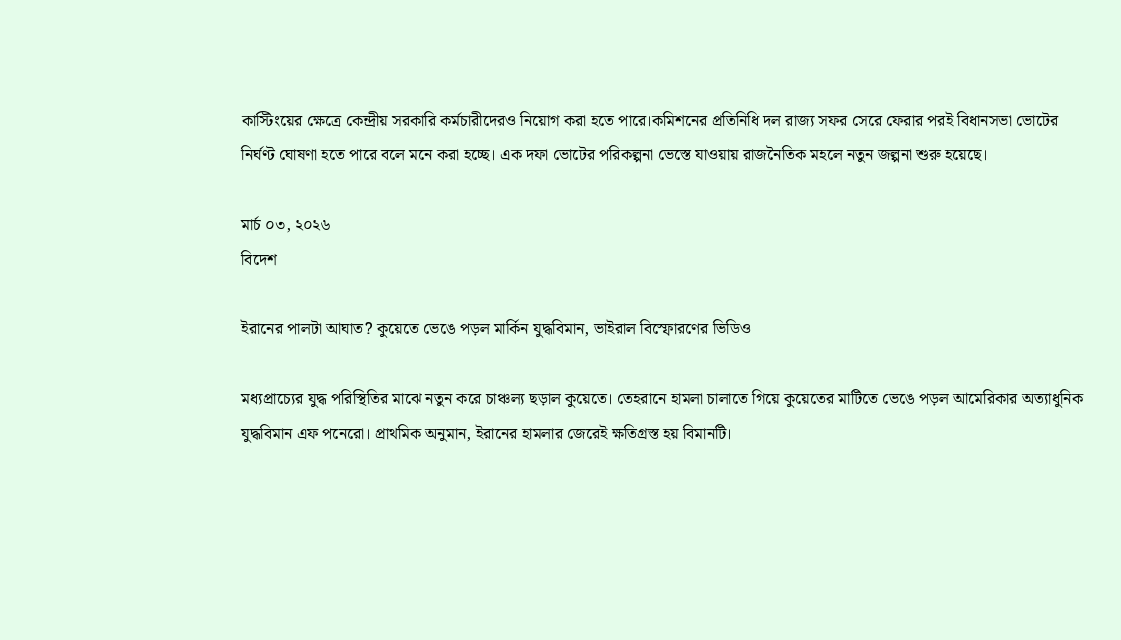কাস্টিংয়ের ক্ষেত্রে কেন্দ্রীয় সরকারি কর্মচারীদেরও নিয়োগ করা হতে পারে।কমিশনের প্রতিনিধি দল রাজ্য সফর সেরে ফেরার পরই বিধানসভা ভোটের নির্ঘণ্ট ঘোষণা হতে পারে বলে মনে করা হচ্ছে। এক দফা ভোটের পরিকল্পনা ভেস্তে যাওয়ায় রাজনৈতিক মহলে নতুন জল্পনা শুরু হয়েছে।

মার্চ ০৩, ২০২৬
বিদেশ

ইরানের পালটা আঘাত? কুয়েতে ভেঙে পড়ল মার্কিন যুদ্ধবিমান, ভাইরাল বিস্ফোরণের ভিডিও

মধ্যপ্রাচ্যের যুদ্ধ পরিস্থিতির মাঝে নতুন করে চাঞ্চল্য ছড়াল কুয়েতে। তেহরানে হামলা চালাতে গিয়ে কুয়েতের মাটিতে ভেঙে পড়ল আমেরিকার অত্যাধুনিক যুদ্ধবিমান এফ পনেরো। প্রাথমিক অনুমান, ইরানের হামলার জেরেই ক্ষতিগ্রস্ত হয় বিমানটি।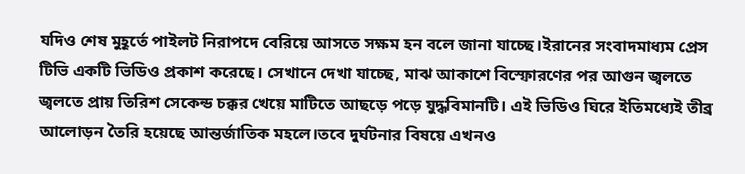যদিও শেষ মুহূর্তে পাইলট নিরাপদে বেরিয়ে আসতে সক্ষম হন বলে জানা যাচ্ছে।ইরানের সংবাদমাধ্যম প্রেস টিভি একটি ভিডিও প্রকাশ করেছে। সেখানে দেখা যাচ্ছে, মাঝ আকাশে বিস্ফোরণের পর আগুন জ্বলতে জ্বলতে প্রায় তিরিশ সেকেন্ড চক্কর খেয়ে মাটিতে আছড়ে পড়ে যুদ্ধবিমানটি। এই ভিডিও ঘিরে ইতিমধ্যেই তীব্র আলোড়ন তৈরি হয়েছে আন্তর্জাতিক মহলে।তবে দুর্ঘটনার বিষয়ে এখনও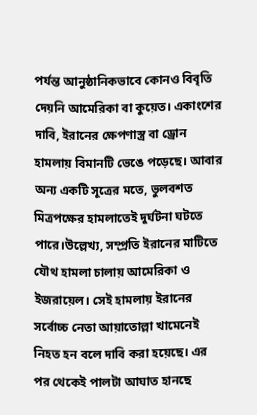পর্যন্ত আনুষ্ঠানিকভাবে কোনও বিবৃতি দেয়নি আমেরিকা বা কুয়েত। একাংশের দাবি, ইরানের ক্ষেপণাস্ত্র বা ড্রোন হামলায় বিমানটি ভেঙে পড়েছে। আবার অন্য একটি সূত্রের মতে, ভুলবশত মিত্রপক্ষের হামলাতেই দুর্ঘটনা ঘটতে পারে।উল্লেখ্য, সম্প্রতি ইরানের মাটিতে যৌথ হামলা চালায় আমেরিকা ও ইজরায়েল। সেই হামলায় ইরানের সর্বোচ্চ নেতা আয়াতোল্লা খামেনেই নিহত হন বলে দাবি করা হয়েছে। এর পর থেকেই পালটা আঘাত হানছে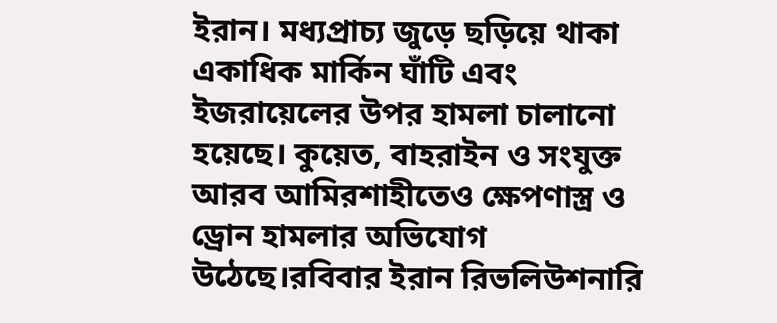ইরান। মধ্যপ্রাচ্য জুড়ে ছড়িয়ে থাকা একাধিক মার্কিন ঘাঁটি এবং ইজরায়েলের উপর হামলা চালানো হয়েছে। কুয়েত, বাহরাইন ও সংযুক্ত আরব আমিরশাহীতেও ক্ষেপণাস্ত্র ও ড্রোন হামলার অভিযোগ উঠেছে।রবিবার ইরান রিভলিউশনারি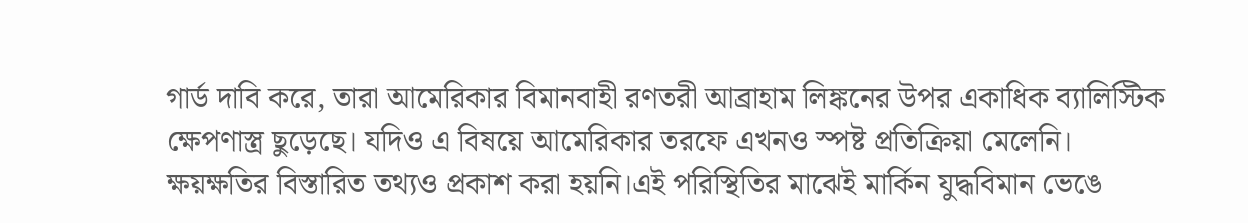গার্ড দাবি করে, তারা আমেরিকার বিমানবাহী রণতরী আব্রাহাম লিঙ্কনের উপর একাধিক ব্যালিস্টিক ক্ষেপণাস্ত্র ছুড়েছে। যদিও এ বিষয়ে আমেরিকার তরফে এখনও স্পষ্ট প্রতিক্রিয়া মেলেনি। ক্ষয়ক্ষতির বিস্তারিত তথ্যও প্রকাশ করা হয়নি।এই পরিস্থিতির মাঝেই মার্কিন যুদ্ধবিমান ভেঙে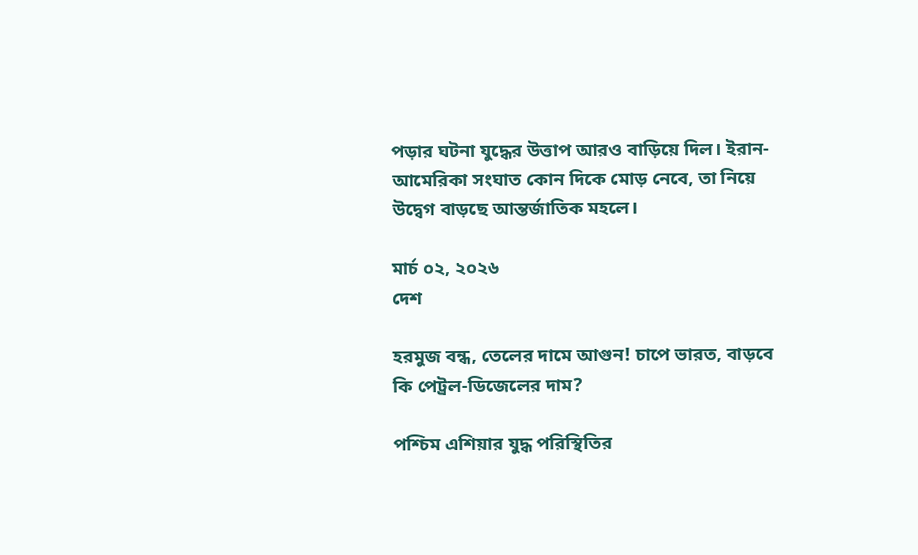পড়ার ঘটনা যুদ্ধের উত্তাপ আরও বাড়িয়ে দিল। ইরান-আমেরিকা সংঘাত কোন দিকে মোড় নেবে, তা নিয়ে উদ্বেগ বাড়ছে আন্তর্জাতিক মহলে।

মার্চ ০২, ২০২৬
দেশ

হরমুজ বন্ধ, তেলের দামে আগুন! চাপে ভারত, বাড়বে কি পেট্রল-ডিজেলের দাম?

পশ্চিম এশিয়ার যুদ্ধ পরিস্থিতির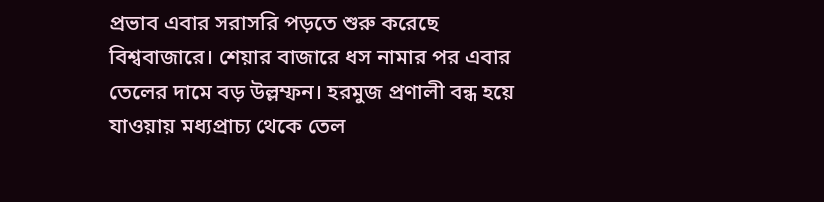প্রভাব এবার সরাসরি পড়তে শুরু করেছে বিশ্ববাজারে। শেয়ার বাজারে ধস নামার পর এবার তেলের দামে বড় উল্লম্ফন। হরমুজ প্রণালী বন্ধ হয়ে যাওয়ায় মধ্যপ্রাচ্য থেকে তেল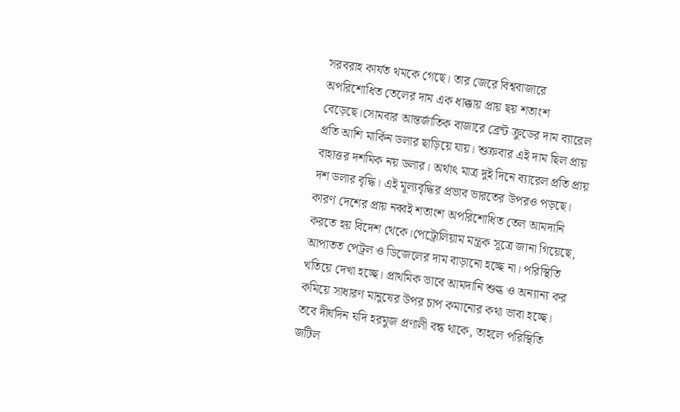সরবরাহ কার্যত থমকে গেছে। তার জেরে বিশ্ববাজারে অপরিশোধিত তেলের দাম এক ধাক্কায় প্রায় ছয় শতাংশ বেড়েছে।সোমবার আন্তর্জাতিক বাজারে ব্রেন্ট ক্রুডের দাম ব্যারেল প্রতি আশি মার্কিন ডলার ছাড়িয়ে যায়। শুক্রবার এই দাম ছিল প্রায় বাহাত্তর দশমিক নয় ডলার। অর্থাৎ মাত্র দুই দিনে ব্যারেল প্রতি প্রায় দশ ডলার বৃদ্ধি। এই মূল্যবৃদ্ধির প্রভাব ভারতের উপরও পড়ছে। কারণ দেশের প্রায় নব্বই শতাংশ অপরিশোধিত তেল আমদানি করতে হয় বিদেশ থেকে।পেট্রোলিয়াম মন্ত্রক সূত্রে জানা গিয়েছে, আপাতত পেট্রল ও ডিজেলের দাম বাড়ানো হচ্ছে না। পরিস্থিতি খতিয়ে দেখা হচ্ছে। প্রাথমিক ভাবে আমদানি শুল্ক ও অন্যান্য কর কমিয়ে সাধারণ মানুষের উপর চাপ কমানোর কথা ভাবা হচ্ছে। তবে দীর্ঘদিন যদি হরমুজ প্রণালী বন্ধ থাকে, তাহলে পরিস্থিতি জটিল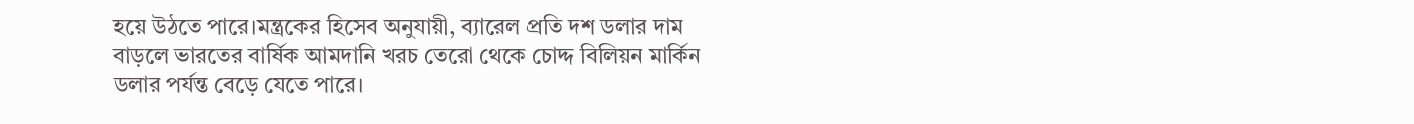হয়ে উঠতে পারে।মন্ত্রকের হিসেব অনুযায়ী, ব্যারেল প্রতি দশ ডলার দাম বাড়লে ভারতের বার্ষিক আমদানি খরচ তেরো থেকে চোদ্দ বিলিয়ন মার্কিন ডলার পর্যন্ত বেড়ে যেতে পারে।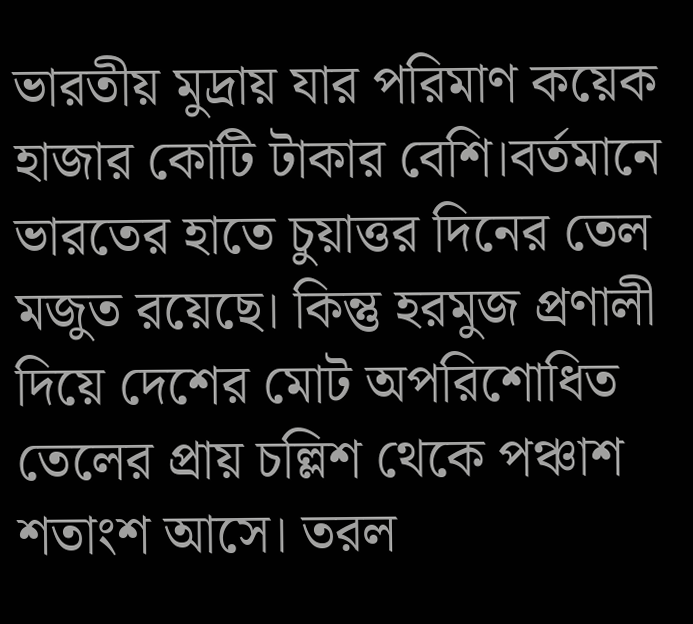ভারতীয় মুদ্রায় যার পরিমাণ কয়েক হাজার কোটি টাকার বেশি।বর্তমানে ভারতের হাতে চুয়াত্তর দিনের তেল মজুত রয়েছে। কিন্তু হরমুজ প্রণালী দিয়ে দেশের মোট অপরিশোধিত তেলের প্রায় চল্লিশ থেকে পঞ্চাশ শতাংশ আসে। তরল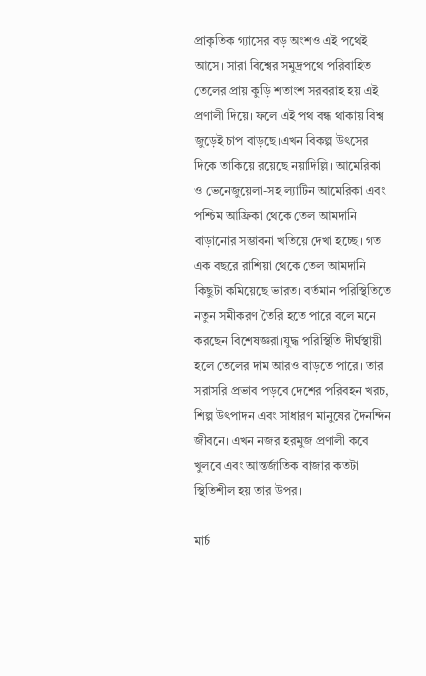প্রাকৃতিক গ্যাসের বড় অংশও এই পথেই আসে। সারা বিশ্বের সমুদ্রপথে পরিবাহিত তেলের প্রায় কুড়ি শতাংশ সরবরাহ হয় এই প্রণালী দিয়ে। ফলে এই পথ বন্ধ থাকায় বিশ্ব জুড়েই চাপ বাড়ছে।এখন বিকল্প উৎসের দিকে তাকিয়ে রয়েছে নয়াদিল্লি। আমেরিকা ও ভেনেজুয়েলা-সহ ল্যাটিন আমেরিকা এবং পশ্চিম আফ্রিকা থেকে তেল আমদানি বাড়ানোর সম্ভাবনা খতিয়ে দেখা হচ্ছে। গত এক বছরে রাশিয়া থেকে তেল আমদানি কিছুটা কমিয়েছে ভারত। বর্তমান পরিস্থিতিতে নতুন সমীকরণ তৈরি হতে পারে বলে মনে করছেন বিশেষজ্ঞরা।যুদ্ধ পরিস্থিতি দীর্ঘস্থায়ী হলে তেলের দাম আরও বাড়তে পারে। তার সরাসরি প্রভাব পড়বে দেশের পরিবহন খরচ, শিল্প উৎপাদন এবং সাধারণ মানুষের দৈনন্দিন জীবনে। এখন নজর হরমুজ প্রণালী কবে খুলবে এবং আন্তর্জাতিক বাজার কতটা স্থিতিশীল হয় তার উপর।

মার্চ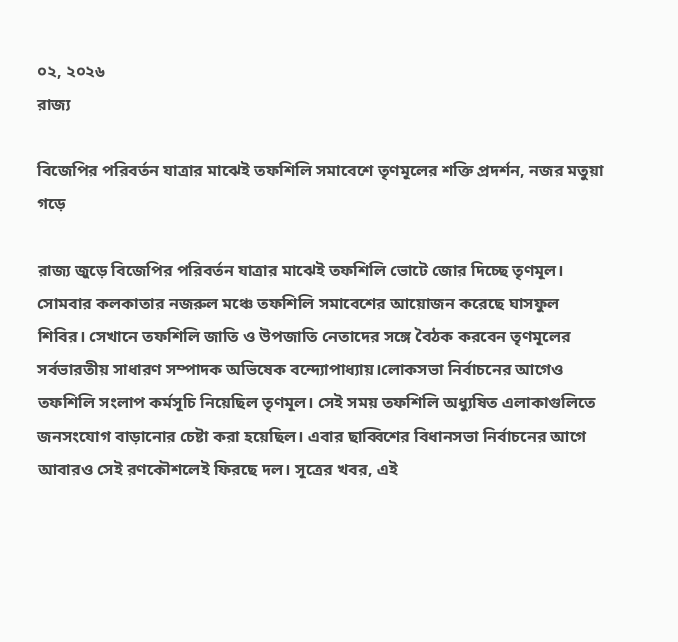০২, ২০২৬
রাজ্য

বিজেপির পরিবর্তন যাত্রার মাঝেই তফশিলি সমাবেশে তৃণমূলের শক্তি প্রদর্শন, নজর মতুয়া গড়ে

রাজ্য জুড়ে বিজেপির পরিবর্তন যাত্রার মাঝেই তফশিলি ভোটে জোর দিচ্ছে তৃণমূল। সোমবার কলকাতার নজরুল মঞ্চে তফশিলি সমাবেশের আয়োজন করেছে ঘাসফুল শিবির। সেখানে তফশিলি জাতি ও উপজাতি নেতাদের সঙ্গে বৈঠক করবেন তৃণমূলের সর্বভারতীয় সাধারণ সম্পাদক অভিষেক বন্দ্যোপাধ্যায়।লোকসভা নির্বাচনের আগেও তফশিলি সংলাপ কর্মসূচি নিয়েছিল তৃণমূল। সেই সময় তফশিলি অধ্যুষিত এলাকাগুলিতে জনসংযোগ বাড়ানোর চেষ্টা করা হয়েছিল। এবার ছাব্বিশের বিধানসভা নির্বাচনের আগে আবারও সেই রণকৌশলেই ফিরছে দল। সূত্রের খবর, এই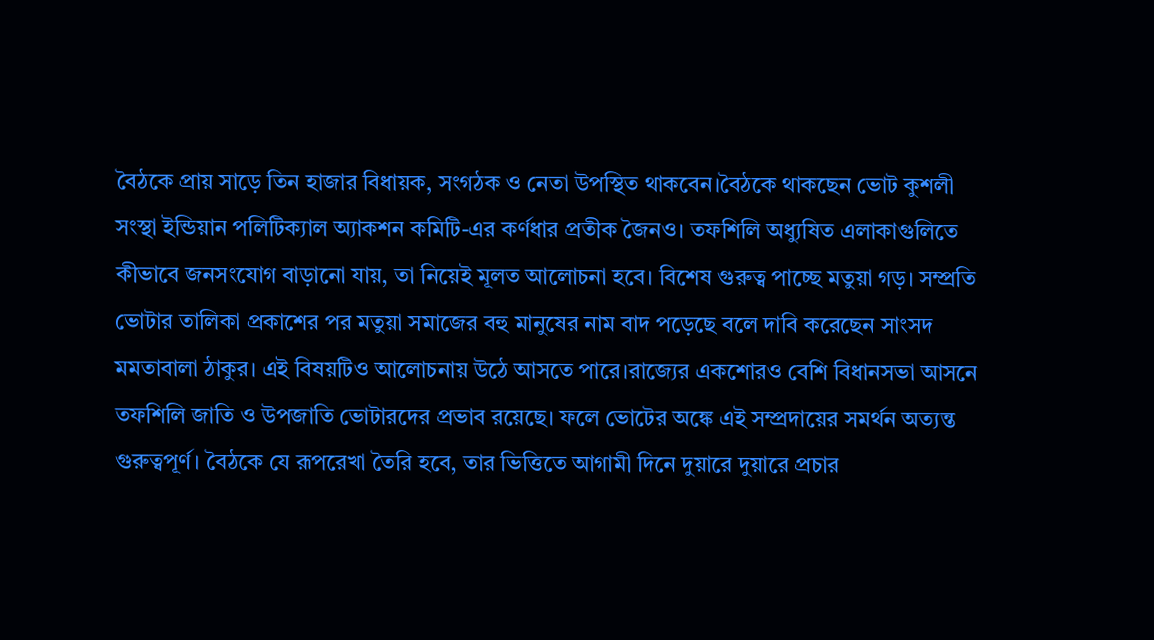বৈঠকে প্রায় সাড়ে তিন হাজার বিধায়ক, সংগঠক ও নেতা উপস্থিত থাকবেন।বৈঠকে থাকছেন ভোট কুশলী সংস্থা ইন্ডিয়ান পলিটিক্যাল অ্যাকশন কমিটি-এর কর্ণধার প্রতীক জৈনও। তফশিলি অধ্যুষিত এলাকাগুলিতে কীভাবে জনসংযোগ বাড়ানো যায়, তা নিয়েই মূলত আলোচনা হবে। বিশেষ গুরুত্ব পাচ্ছে মতুয়া গড়। সম্প্রতি ভোটার তালিকা প্রকাশের পর মতুয়া সমাজের বহু মানুষের নাম বাদ পড়েছে বলে দাবি করেছেন সাংসদ মমতাবালা ঠাকুর। এই বিষয়টিও আলোচনায় উঠে আসতে পারে।রাজ্যের একশোরও বেশি বিধানসভা আসনে তফশিলি জাতি ও উপজাতি ভোটারদের প্রভাব রয়েছে। ফলে ভোটের অঙ্কে এই সম্প্রদায়ের সমর্থন অত্যন্ত গুরুত্বপূর্ণ। বৈঠকে যে রূপরেখা তৈরি হবে, তার ভিত্তিতে আগামী দিনে দুয়ারে দুয়ারে প্রচার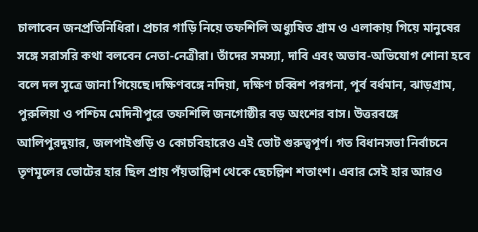চালাবেন জনপ্রতিনিধিরা। প্রচার গাড়ি নিয়ে তফশিলি অধ্যুষিত গ্রাম ও এলাকায় গিয়ে মানুষের সঙ্গে সরাসরি কথা বলবেন নেতা-নেত্রীরা। তাঁদের সমস্যা, দাবি এবং অভাব-অভিযোগ শোনা হবে বলে দল সূত্রে জানা গিয়েছে।দক্ষিণবঙ্গে নদিয়া, দক্ষিণ চব্বিশ পরগনা, পূর্ব বর্ধমান, ঝাড়গ্রাম, পুরুলিয়া ও পশ্চিম মেদিনীপুরে তফশিলি জনগোষ্ঠীর বড় অংশের বাস। উত্তরবঙ্গে আলিপুরদুয়ার, জলপাইগুড়ি ও কোচবিহারেও এই ভোট গুরুত্বপূর্ণ। গত বিধানসভা নির্বাচনে তৃণমূলের ভোটের হার ছিল প্রায় পঁয়তাল্লিশ থেকে ছেচল্লিশ শতাংশ। এবার সেই হার আরও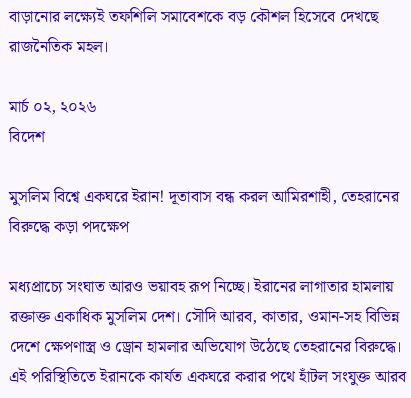বাড়ানোর লক্ষ্যেই তফশিলি সমাবেশকে বড় কৌশল হিসেবে দেখছে রাজনৈতিক মহল।

মার্চ ০২, ২০২৬
বিদেশ

মুসলিম বিশ্বে একঘরে ইরান! দূতাবাস বন্ধ করল আমিরশাহী, তেহরানের বিরুদ্ধে কড়া পদক্ষেপ

মধ্যপ্রাচ্যে সংঘাত আরও ভয়াবহ রূপ নিচ্ছে। ইরানের লাগাতার হামলায় রক্তাক্ত একাধিক মুসলিম দেশ। সৌদি আরব, কাতার, ওমান-সহ বিভিন্ন দেশে ক্ষেপণাস্ত্র ও ড্রোন হামলার অভিযোগ উঠেছে তেহরানের বিরুদ্ধে। এই পরিস্থিতিতে ইরানকে কার্যত একঘরে করার পথে হাঁটল সংযুক্ত আরব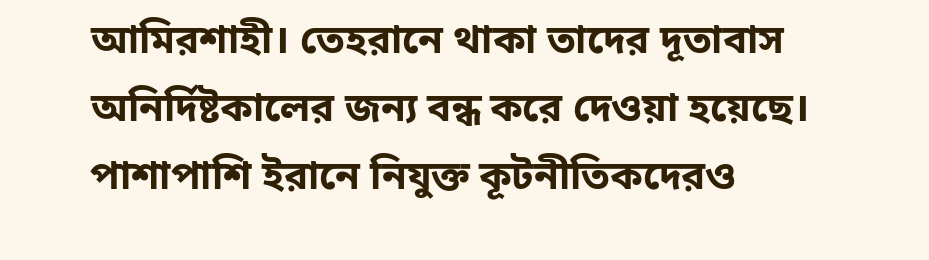আমিরশাহী। তেহরানে থাকা তাদের দূতাবাস অনির্দিষ্টকালের জন্য বন্ধ করে দেওয়া হয়েছে। পাশাপাশি ইরানে নিযুক্ত কূটনীতিকদেরও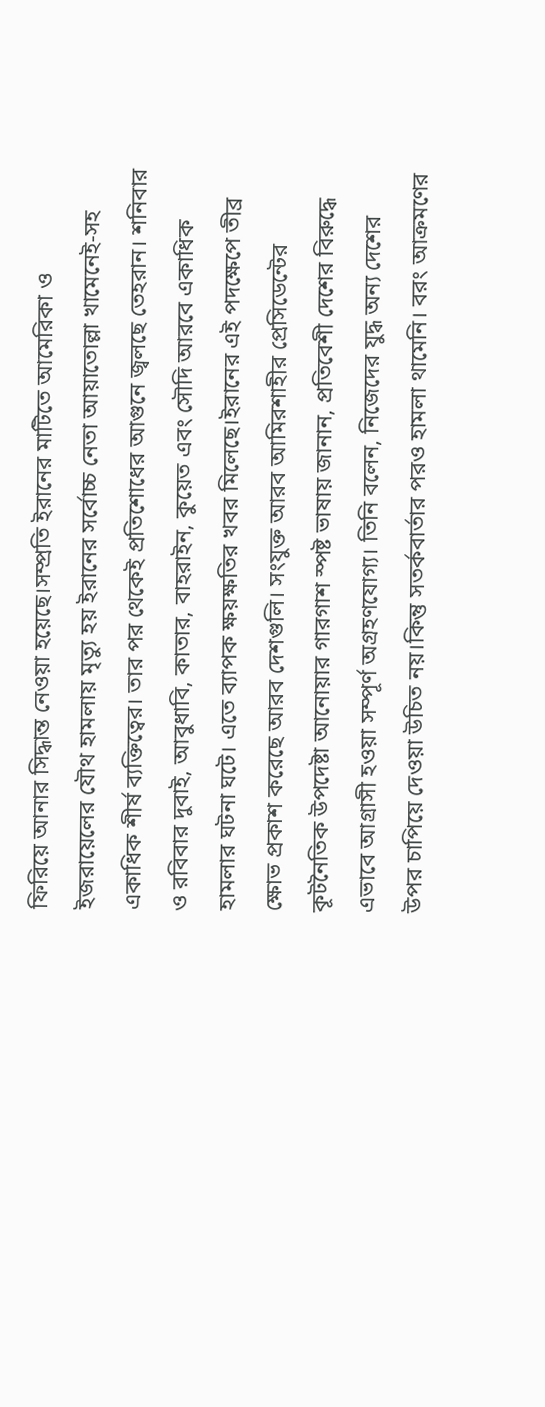ফিরিয়ে আনার সিদ্ধান্ত নেওয়া হয়েছে।সম্প্রতি ইরানের মাটিতে আমেরিকা ও ইজরায়েলের যৌথ হামলায় মৃত্যু হয় ইরানের সর্বোচ্চ নেতা আয়াতোল্লা খামেনেই-সহ একাধিক শীর্ষ ব্যক্তিত্বের। তার পর থেকেই প্রতিশোধের আগুনে জ্বলছে তেহরান। শনিবার ও রবিবার দুবাই, আবুধাবি, কাতার, বাহরাইন, কুয়েত এবং সৌদি আরবে একাধিক হামলার ঘটনা ঘটে। এতে ব্যাপক ক্ষয়ক্ষতির খবর মিলেছে।ইরানের এই পদক্ষেপে তীব্র ক্ষোভ প্রকাশ করেছে আরব দেশগুলি। সংযুক্ত আরব আমিরশাহীর প্রেসিডেন্টের কূটনৈতিক উপদেষ্টা আনোয়ার গারগাশ স্পষ্ট ভাষায় জানান, প্রতিবেশী দেশের বিরুদ্ধে এভাবে আগ্রাসী হওয়া সম্পূর্ণ অগ্রহণযোগ্য। তিনি বলেন, নিজেদের যুদ্ধ অন্য দেশের উপর চাপিয়ে দেওয়া উচিত নয়।কিন্তু সতর্কবার্তার পরও হামলা থামেনি। বরং আক্রমণের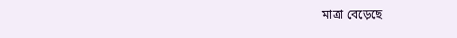মাত্রা বেড়েছে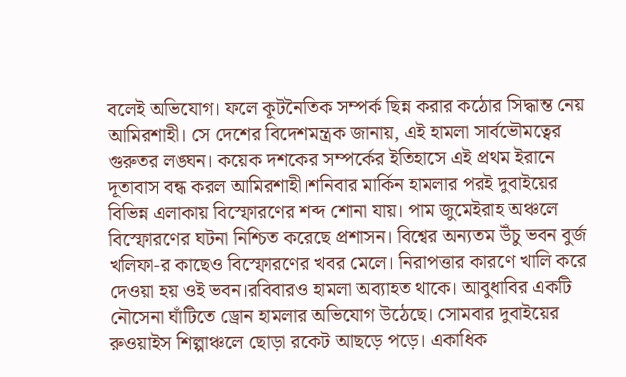বলেই অভিযোগ। ফলে কূটনৈতিক সম্পর্ক ছিন্ন করার কঠোর সিদ্ধান্ত নেয় আমিরশাহী। সে দেশের বিদেশমন্ত্রক জানায়, এই হামলা সার্বভৌমত্বের গুরুতর লঙ্ঘন। কয়েক দশকের সম্পর্কের ইতিহাসে এই প্রথম ইরানে দূতাবাস বন্ধ করল আমিরশাহী।শনিবার মার্কিন হামলার পরই দুবাইয়ের বিভিন্ন এলাকায় বিস্ফোরণের শব্দ শোনা যায়। পাম জুমেইরাহ অঞ্চলে বিস্ফোরণের ঘটনা নিশ্চিত করেছে প্রশাসন। বিশ্বের অন্যতম উঁচু ভবন বুর্জ খলিফা-র কাছেও বিস্ফোরণের খবর মেলে। নিরাপত্তার কারণে খালি করে দেওয়া হয় ওই ভবন।রবিবারও হামলা অব্যাহত থাকে। আবুধাবির একটি নৌসেনা ঘাঁটিতে ড্রোন হামলার অভিযোগ উঠেছে। সোমবার দুবাইয়ের রুওয়াইস শিল্পাঞ্চলে ছোড়া রকেট আছড়ে পড়ে। একাধিক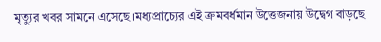মৃত্যুর খবর সামনে এসেছে।মধ্যপ্রাচ্যের এই ক্রমবর্ধমান উত্তেজনায় উদ্বেগ বাড়ছে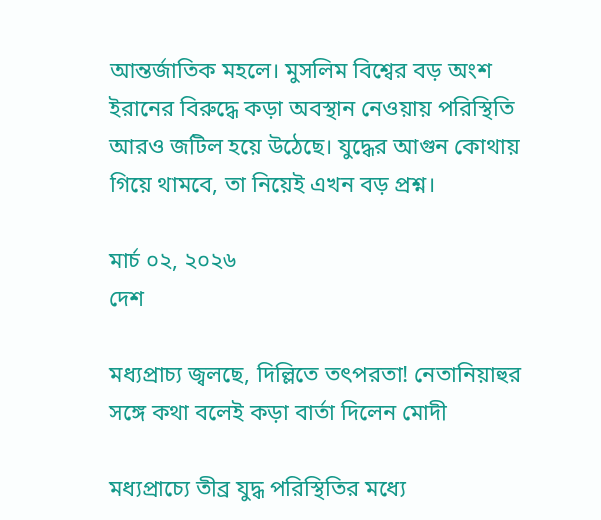আন্তর্জাতিক মহলে। মুসলিম বিশ্বের বড় অংশ ইরানের বিরুদ্ধে কড়া অবস্থান নেওয়ায় পরিস্থিতি আরও জটিল হয়ে উঠেছে। যুদ্ধের আগুন কোথায় গিয়ে থামবে, তা নিয়েই এখন বড় প্রশ্ন।

মার্চ ০২, ২০২৬
দেশ

মধ্যপ্রাচ্য জ্বলছে, দিল্লিতে তৎপরতা! নেতানিয়াহুর সঙ্গে কথা বলেই কড়া বার্তা দিলেন মোদী

মধ্যপ্রাচ্যে তীব্র যুদ্ধ পরিস্থিতির মধ্যে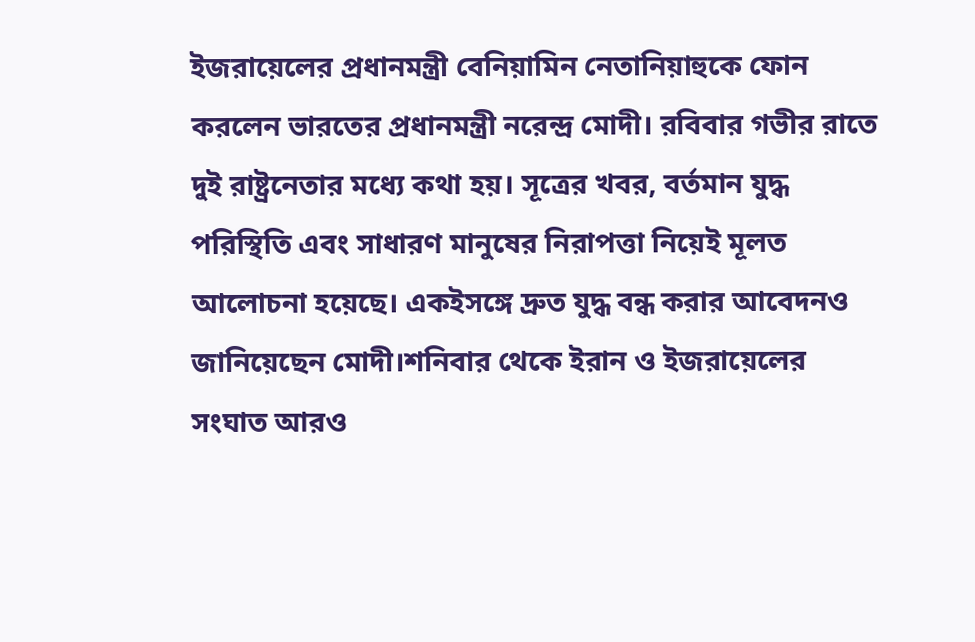ইজরায়েলের প্রধানমন্ত্রী বেনিয়ামিন নেতানিয়াহুকে ফোন করলেন ভারতের প্রধানমন্ত্রী নরেন্দ্র মোদী। রবিবার গভীর রাতে দুই রাষ্ট্রনেতার মধ্যে কথা হয়। সূত্রের খবর, বর্তমান যুদ্ধ পরিস্থিতি এবং সাধারণ মানুষের নিরাপত্তা নিয়েই মূলত আলোচনা হয়েছে। একইসঙ্গে দ্রুত যুদ্ধ বন্ধ করার আবেদনও জানিয়েছেন মোদী।শনিবার থেকে ইরান ও ইজরায়েলের সংঘাত আরও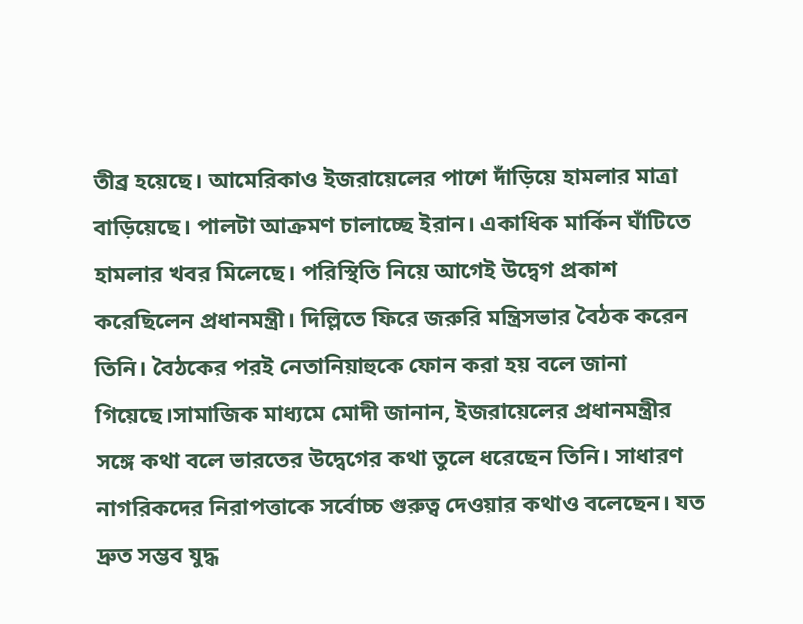তীব্র হয়েছে। আমেরিকাও ইজরায়েলের পাশে দাঁড়িয়ে হামলার মাত্রা বাড়িয়েছে। পালটা আক্রমণ চালাচ্ছে ইরান। একাধিক মার্কিন ঘাঁটিতে হামলার খবর মিলেছে। পরিস্থিতি নিয়ে আগেই উদ্বেগ প্রকাশ করেছিলেন প্রধানমন্ত্রী। দিল্লিতে ফিরে জরুরি মন্ত্রিসভার বৈঠক করেন তিনি। বৈঠকের পরই নেতানিয়াহুকে ফোন করা হয় বলে জানা গিয়েছে।সামাজিক মাধ্যমে মোদী জানান, ইজরায়েলের প্রধানমন্ত্রীর সঙ্গে কথা বলে ভারতের উদ্বেগের কথা তুলে ধরেছেন তিনি। সাধারণ নাগরিকদের নিরাপত্তাকে সর্বোচ্চ গুরুত্ব দেওয়ার কথাও বলেছেন। যত দ্রুত সম্ভব যুদ্ধ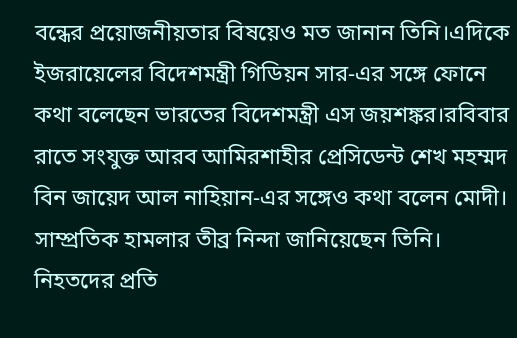বন্ধের প্রয়োজনীয়তার বিষয়েও মত জানান তিনি।এদিকে ইজরায়েলের বিদেশমন্ত্রী গিডিয়ন সার-এর সঙ্গে ফোনে কথা বলেছেন ভারতের বিদেশমন্ত্রী এস জয়শঙ্কর।রবিবার রাতে সংযুক্ত আরব আমিরশাহীর প্রেসিডেন্ট শেখ মহম্মদ বিন জায়েদ আল নাহিয়ান-এর সঙ্গেও কথা বলেন মোদী। সাম্প্রতিক হামলার তীব্র নিন্দা জানিয়েছেন তিনি। নিহতদের প্রতি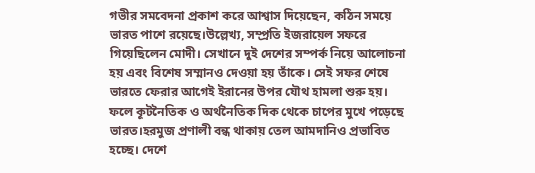গভীর সমবেদনা প্রকাশ করে আশ্বাস দিয়েছেন, কঠিন সময়ে ভারত পাশে রয়েছে।উল্লেখ্য, সম্প্রতি ইজরায়েল সফরে গিয়েছিলেন মোদী। সেখানে দুই দেশের সম্পর্ক নিয়ে আলোচনা হয় এবং বিশেষ সম্মানও দেওয়া হয় তাঁকে। সেই সফর শেষে ভারতে ফেরার আগেই ইরানের উপর যৌথ হামলা শুরু হয়। ফলে কূটনৈতিক ও অর্থনৈতিক দিক থেকে চাপের মুখে পড়েছে ভারত।হরমুজ প্রণালী বন্ধ থাকায় তেল আমদানিও প্রভাবিত হচ্ছে। দেশে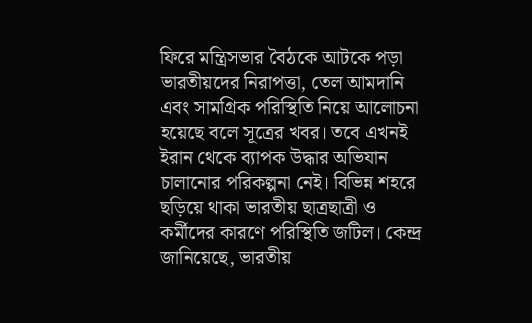ফিরে মন্ত্রিসভার বৈঠকে আটকে পড়া ভারতীয়দের নিরাপত্তা, তেল আমদানি এবং সামগ্রিক পরিস্থিতি নিয়ে আলোচনা হয়েছে বলে সূত্রের খবর। তবে এখনই ইরান থেকে ব্যাপক উদ্ধার অভিযান চালানোর পরিকল্পনা নেই। বিভিন্ন শহরে ছড়িয়ে থাকা ভারতীয় ছাত্রছাত্রী ও কর্মীদের কারণে পরিস্থিতি জটিল। কেন্দ্র জানিয়েছে, ভারতীয়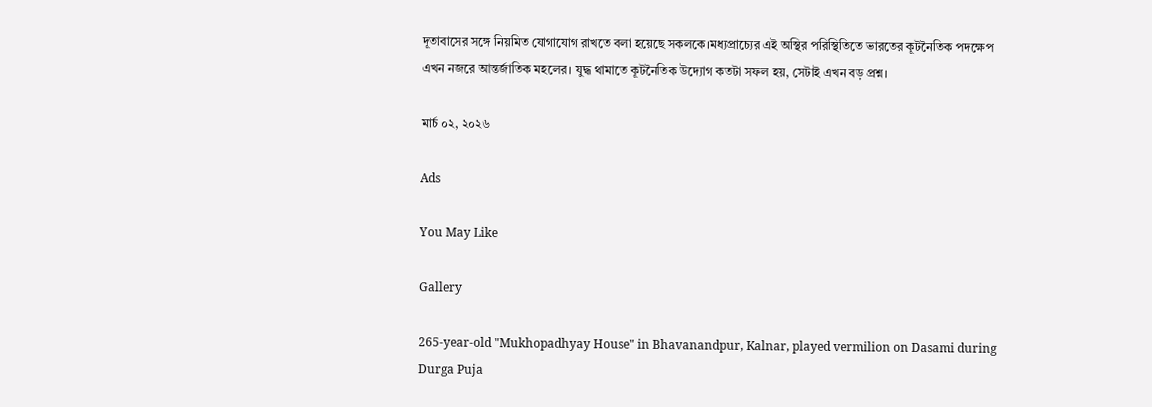দূতাবাসের সঙ্গে নিয়মিত যোগাযোগ রাখতে বলা হয়েছে সকলকে।মধ্যপ্রাচ্যের এই অস্থির পরিস্থিতিতে ভারতের কূটনৈতিক পদক্ষেপ এখন নজরে আন্তর্জাতিক মহলের। যুদ্ধ থামাতে কূটনৈতিক উদ্যোগ কতটা সফল হয়, সেটাই এখন বড় প্রশ্ন।

মার্চ ০২, ২০২৬

Ads

You May Like

Gallery

265-year-old "Mukhopadhyay House" in Bhavanandpur, Kalnar, played vermilion on Dasami during Durga Puja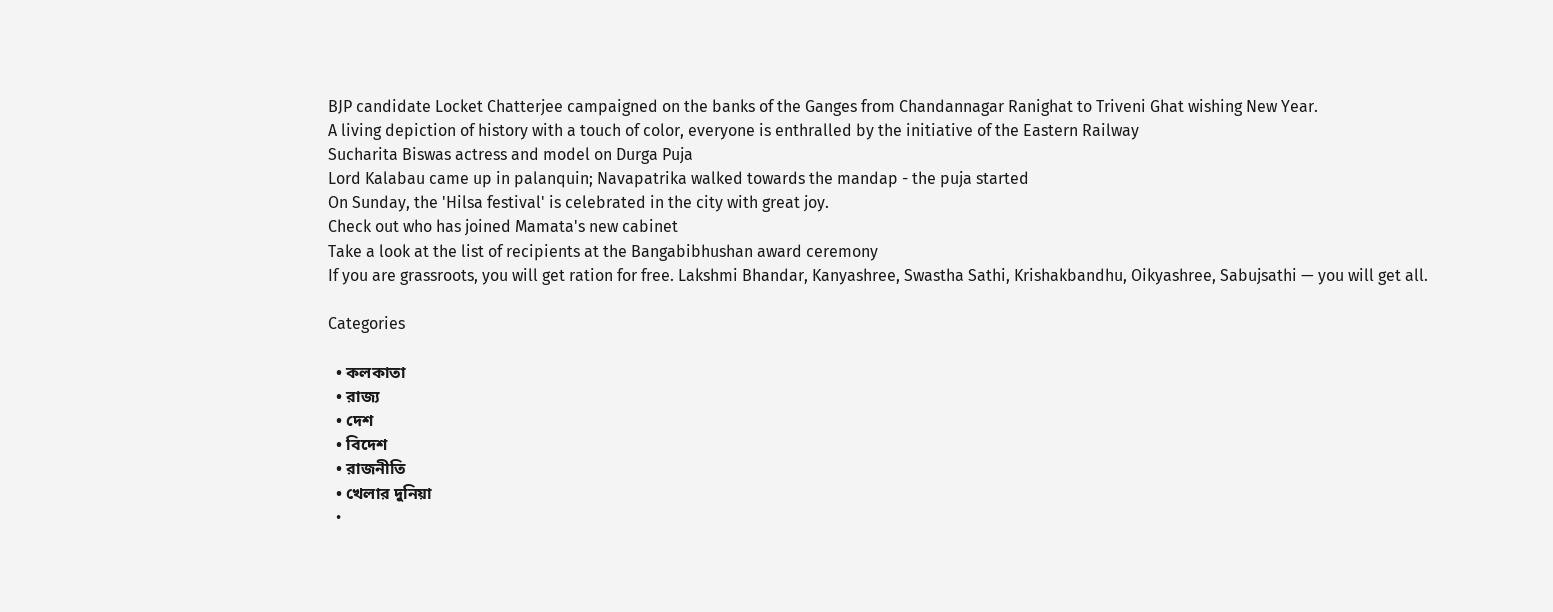BJP candidate Locket Chatterjee campaigned on the banks of the Ganges from Chandannagar Ranighat to Triveni Ghat wishing New Year.
A living depiction of history with a touch of color, everyone is enthralled by the initiative of the Eastern Railway
Sucharita Biswas actress and model on Durga Puja
Lord Kalabau came up in palanquin; Navapatrika walked towards the mandap - the puja started
On Sunday, the 'Hilsa festival' is celebrated in the city with great joy.
Check out who has joined Mamata's new cabinet
Take a look at the list of recipients at the Bangabibhushan award ceremony
If you are grassroots, you will get ration for free. Lakshmi Bhandar, Kanyashree, Swastha Sathi, Krishakbandhu, Oikyashree, Sabujsathi — you will get all.

Categories

  • কলকাতা
  • রাজ্য
  • দেশ
  • বিদেশ
  • রাজনীতি
  • খেলার দুনিয়া
  •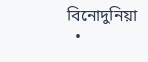বিনোদুনিয়া
  •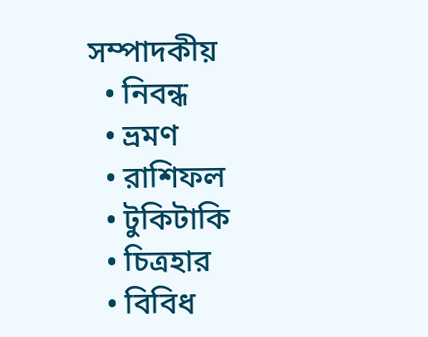সম্পাদকীয়
  • নিবন্ধ
  • ভ্রমণ
  • রাশিফল
  • টুকিটাকি
  • চিত্রহার
  • বিবিধ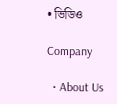• ভিডিও

Company

  • About Us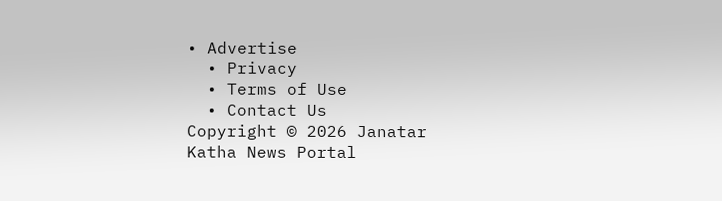• Advertise
  • Privacy
  • Terms of Use
  • Contact Us
Copyright © 2026 Janatar Katha News Portal